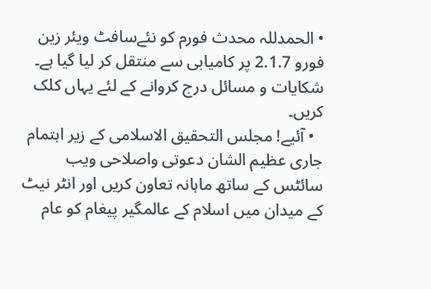• الحمدللہ محدث فورم کو نئےسافٹ ویئر زین فورو 2.1.7 پر کامیابی سے منتقل کر لیا گیا ہے۔ شکایات و مسائل درج کروانے کے لئے یہاں کلک کریں۔
  • آئیے! مجلس التحقیق الاسلامی کے زیر اہتمام جاری عظیم الشان دعوتی واصلاحی ویب سائٹس کے ساتھ ماہانہ تعاون کریں اور انٹر نیٹ کے میدان میں اسلام کے عالمگیر پیغام کو عام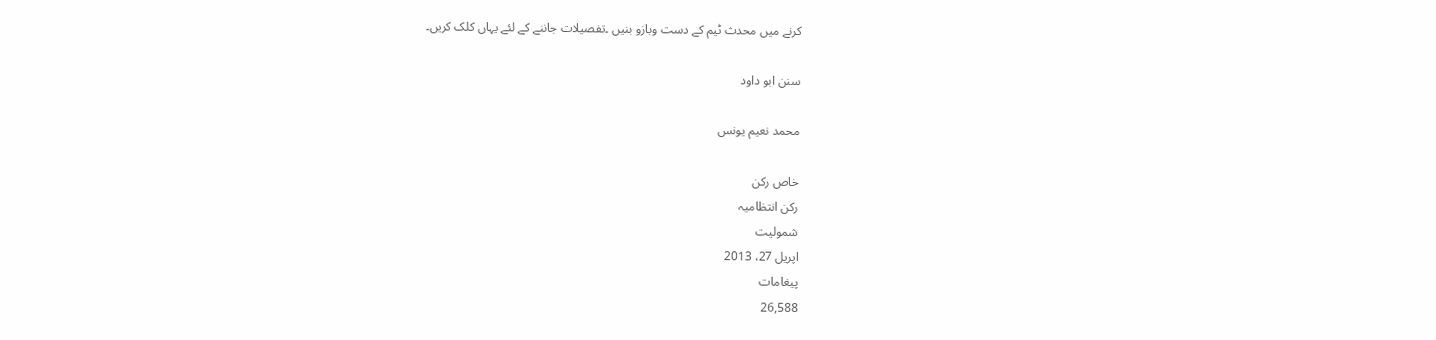کرنے میں محدث ٹیم کے دست وبازو بنیں ۔تفصیلات جاننے کے لئے یہاں کلک کریں۔

سنن ابو داود

محمد نعیم یونس

خاص رکن
رکن انتظامیہ
شمولیت
اپریل 27، 2013
پیغامات
26,588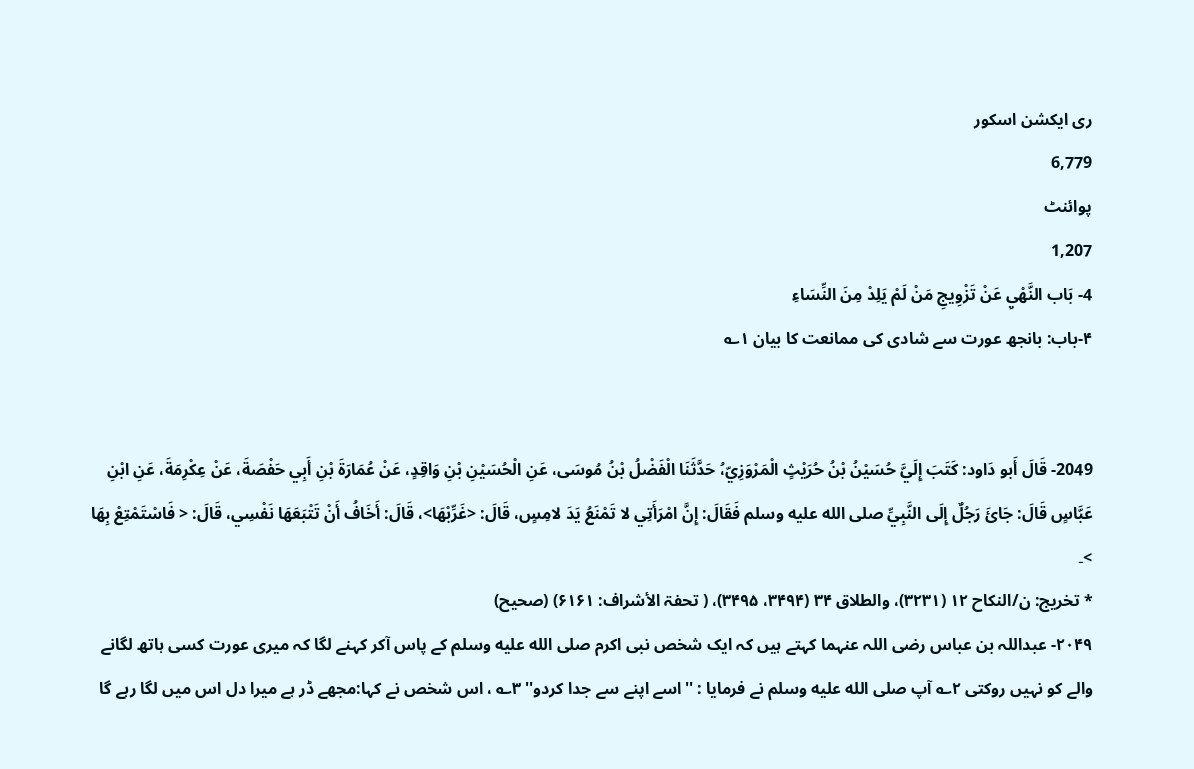ری ایکشن اسکور
6,779
پوائنٹ
1,207
4- بَاب النَّهْيِ عَنْ تَزْوِيجِ مَنْ لَمْ يَلِدْ مِنَ النِّسَاءِ
۴-باب: بانجھ عورت سے شادی کی ممانعت کا بیان ۱؎


2049- قَالَ أَبو دَاود: كَتَبَ إِلَيَّ حُسَيْنُ بْنُ حُرَيْثٍ الْمَرْوَزِيّ،ُ حَدَّثَنَا الْفَضْلُ بْنُ مُوسَى، عَنِ الْحُسَيْنِ بْنِ وَاقِدٍ، عَنْ عُمَارَةَ بْنِ أَبِي حَفْصَةَ، عَنْ عِكْرِمَةَ، عَنِ ابْنِ عَبَّاسٍ قَالَ: جَائَ رَجُلٌ إِلَى النَّبِيِّ صلى الله عليه وسلم فَقَالَ: إِنَّ امْرَأَتِي لا تَمْنَعُ يَدَ لامِسٍ، قَالَ: <غَرِّبْهَا>، قَالَ: أَخَافُ أَنْ تَتْبَعَهَا نَفْسِي، قَالَ: < فَاسْتَمْتِعْ بِهَا >۔
* تخريج: ن/النکاح ۱۲ (۳۲۳۱)، والطلاق ۳۴ (۳۴۹۴، ۳۴۹۵)، ( تحفۃ الأشراف: ۶۱۶۱) (صحیح)
۲۰۴۹- عبداللہ بن عباس رضی اللہ عنہما کہتے ہیں کہ ایک شخص نبی اکرم صلى الله عليه وسلم کے پاس آکر کہنے لگا کہ میری عورت کسی ہاتھ لگانے والے کو نہیں روکتی ۲؎ آپ صلى الله عليه وسلم نے فرمایا : ''اسے اپنے سے جدا کردو'' ۳؎ ، اس شخص نے کہا:مجھے ڈر ہے میرا دل اس میں لگا رہے گا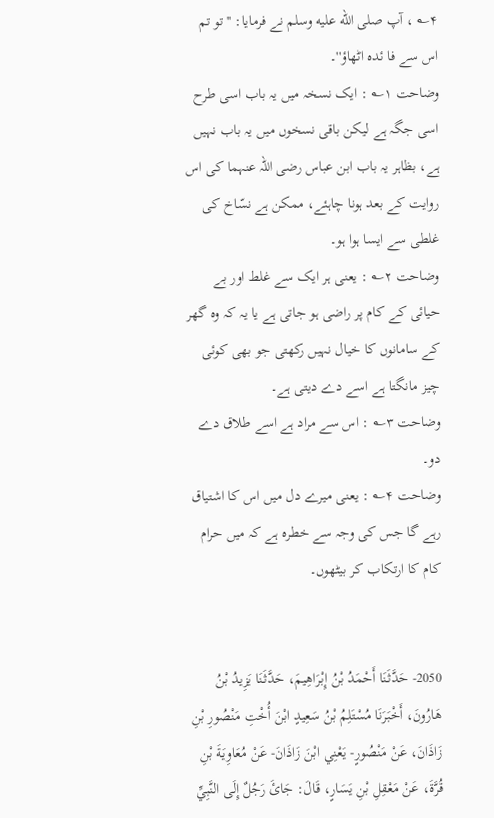۴؎ ، آپ صلى الله عليه وسلم نے فرمایا: ''تو تم اس سے فا ئدہ اٹھاؤ''۔
وضاحت ۱؎ : ایک نسخہ میں یہ باب اسی طرح اسی جگہ ہے لیکن باقی نسخوں میں یہ باب نہیں ہے، بظاہر یہ باب ابن عباس رضی اللہ عنہما کی اس روایت کے بعد ہونا چاہئے، ممکن ہے نسّاخ کی غلطی سے ایسا ہوا ہو۔
وضاحت ۲؎ : یعنی ہر ایک سے غلط اور بے حیائی کے کام پر راضی ہو جاتی ہے یا یہ کہ وہ گھر کے سامانوں کا خیال نہیں رکھتی جو بھی کوئی چیز مانگتا ہے اسے دے دیتی ہے۔
وضاحت ۳؎ : اس سے مراد ہے اسے طلاق دے دو۔
وضاحت ۴؎ : یعنی میرے دل میں اس کا اشتیاق رہے گا جس کی وجہ سے خطرہ ہے کہ میں حرام کام کا ارتکاب کر بیٹھوں۔


2050- حَدَّثَنَا أَحْمَدُ بْنُ إِبْرَاهِيمَ، حَدَّثَنَا يَزِيدُ بْنُ هَارُونَ، أَخْبَرَنَا مُسْتَلِمُ بْنُ سَعِيدٍ ابْنَ أُخْتِ مَنْصُورِ بْنِ زَاذَانَ، عَنْ مَنْصُورٍ- يَعْنِي ابْنَ زَاذَانَ- عَنْ مُعَاوِيَةَ بْنِ قُرَّةَ، عَنْ مَعْقِلِ بْنِ يَسَارٍ، قَالَ: جَائَ رَجُلٌ إِلَى النَّبِيِّ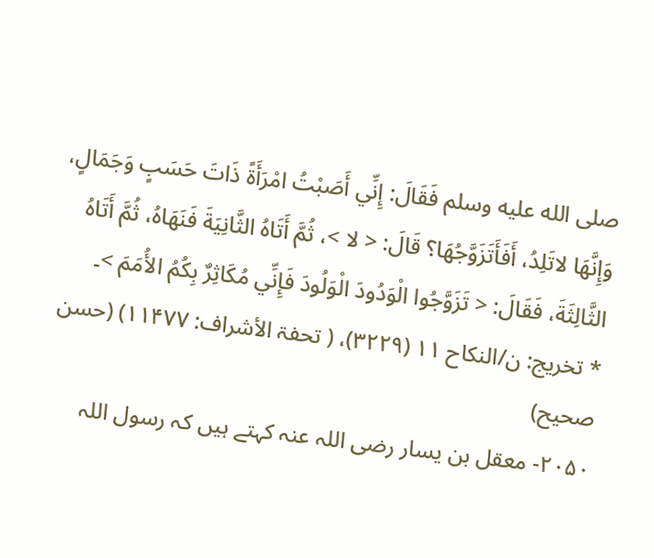صلى الله عليه وسلم فَقَالَ: إِنِّي أَصَبْتُ امْرَأَةً ذَاتَ حَسَبٍ وَجَمَالٍ، وَإِنَّهَا لاتَلِدُ، أَفَأَتَزَوَّجُهَا؟ قَالَ: < لا >، ثُمَّ أَتَاهُ الثَّانِيَةَ فَنَهَاهُ، ثُمَّ أَتَاهُ الثَّالِثَةَ، فَقَالَ: < تَزَوَّجُوا الْوَدُودَ الْوَلُودَ فَإِنِّي مُكَاثِرٌ بِكُمُ الأُمَمَ >۔
* تخريج: ن/النکاح ۱۱ (۳۲۲۹)، ( تحفۃ الأشراف: ۱۱۴۷۷) (حسن صحیح)
۲۰۵۰- معقل بن یسار رضی اللہ عنہ کہتے ہیں کہ رسول اللہ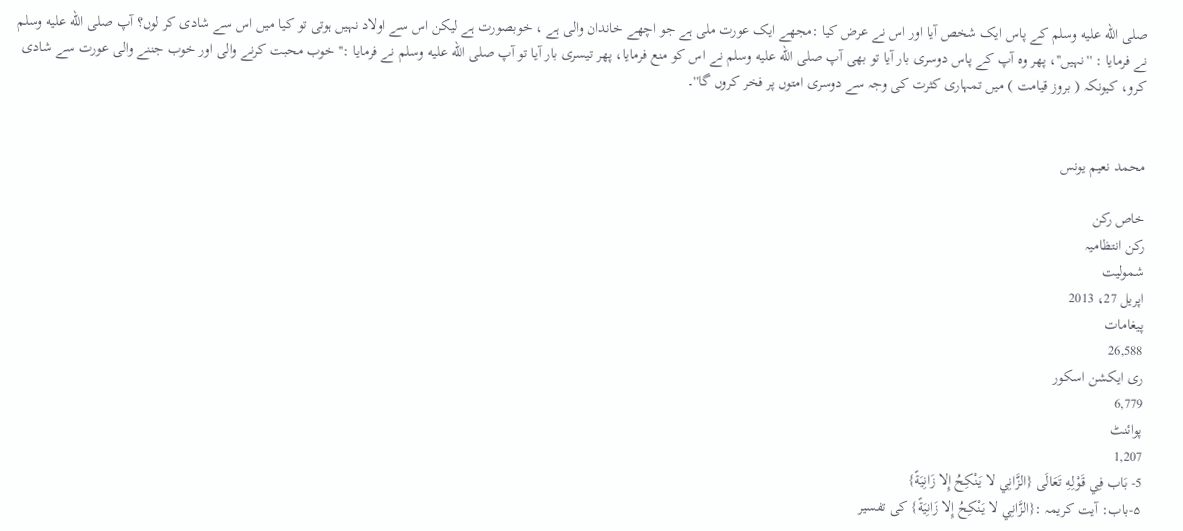صلى الله عليه وسلم کے پاس ایک شخص آیا اور اس نے عرض کیا :مجھے ایک عورت ملی ہے جو اچھے خاندان والی ہے ، خوبصورت ہے لیکن اس سے اولاد نہیں ہوتی تو کیا میں اس سے شادی کر لوں؟ آپ صلى الله عليه وسلم نے فرمایا : ''نہیں''، پھر وہ آپ کے پاس دوسری بار آیا تو بھی آپ صلى الله عليه وسلم نے اس کو منع فرمایا، پھر تیسری بار آیا تو آپ صلى الله عليه وسلم نے فرمایا :''خوب محبت کرنے والی اور خوب جننے والی عورت سے شادی کرو، کیونکہ ( بروز قیامت ) میں تمہاری کثرت کی وجہ سے دوسری امتوں پر فخر کروں گا''۔


محمد نعیم یونس

خاص رکن
رکن انتظامیہ
شمولیت
اپریل 27، 2013
پیغامات
26,588
ری ایکشن اسکور
6,779
پوائنٹ
1,207
5- بَاب فِي قَوْلِهِ تَعَالَى {الزَّانِي لا يَنْكِحُ إِلا زَانِيَةً}
۵-باب: آیت کریمہ :{الزَّانِي لا يَنْكِحُ إِلا زَانِيَةً} کی تفسیر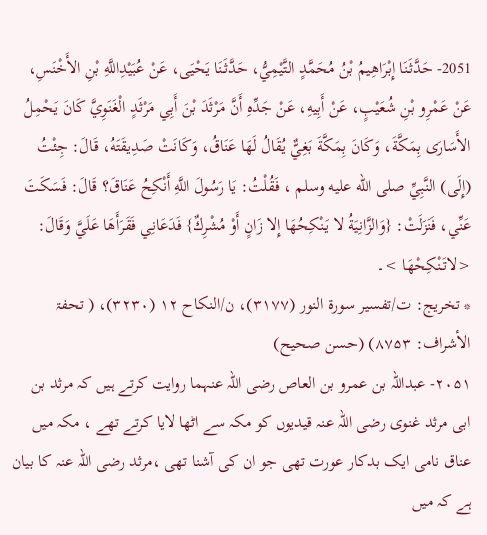2051- حَدَّثَنَا إِبْرَاهِيمُ بْنُ مُحَمَّدٍ التَّيْمِيُّ، حَدَّثَنَا يَحْيَى، عَنْ عُبَيْدِاللَّهِ بْنِ الأَخْنَسِ، عَنْ عَمْرِو بْنِ شُعَيْبٍ، عَنْ أَبِيهِ، عَنْ جَدِّهِ أَنَّ مَرْثَدَ بْنَ أَبِي مَرْثَدٍ الْغَنَوِيَّ كَانَ يَحْمِلُ الأَسَارَى بِمَكَّةَ، وَكَانَ بِمَكَّةَ بَغِيٌّ يُقَالُ لَهَا عَنَاقُ، وَكَانَتْ صَدِيقَتَهُ، قَالَ: جِئْتُ (إِلَى) النَّبِيِّ صلى الله عليه وسلم ، فَقُلْتُ: يَا رَسُولَ اللَّهِ أَنْكِحُ عَنَاقَ؟ قَالَ: فَسَكَتَ عَنِّي، فَنَزَلَتْ: {وَالزَّانِيَةُ لا يَنْكِحُهَا إِلا زَانٍ أَوْ مُشْرِكٌ} فَدَعَانِي فَقَرَأَهَا عَلَيَّ وَقَالَ: <لاتَنْكِحْهَا >۔
* تخريج: ت/تفسیر سورۃ النور (۳۱۷۷)، ن/النکاح ۱۲ (۳۲۳۰)، ( تحفۃ الأشراف: ۸۷۵۳) (حسن صحیح)
۲۰۵۱- عبداللہ بن عمرو بن العاص رضی اللہ عنہما روایت کرتے ہیں کہ مرثد بن ابی مرثد غنوی رضی اللہ عنہ قیدیوں کو مکہ سے اٹھا لایا کرتے تھے ، مکہ میں عناق نامی ایک بدکار عورت تھی جو ان کی آشنا تھی ،مرثد رضی اللہ عنہ کا بیان ہے کہ میں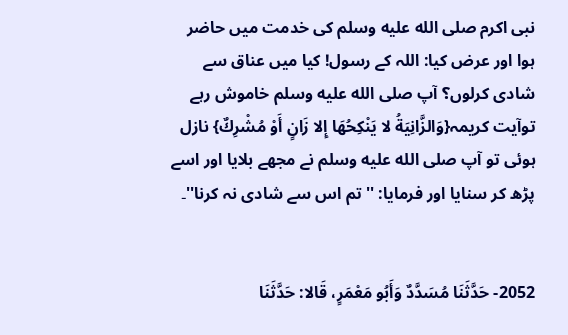نبی اکرم صلى الله عليه وسلم کی خدمت میں حاضر ہوا اور عرض کیا: اللہ کے رسول! کیا میں عناق سے شادی کرلوں؟ آپ صلى الله عليه وسلم خاموش رہے توآیت کریمہ{وَالزَّانِيَةُ لا يَنْكِحُهَا إِلا زَانٍ أَوْ مُشْرِكٌ} نازل ہوئی تو آپ صلى الله عليه وسلم نے مجھے بلایا اور اسے پڑھ کر سنایا اور فرمایا: ''تم اس سے شادی نہ کرنا''۔


2052- حَدَّثَنَا مُسَدَّدٌ وَأَبُو مَعْمَرٍ، قَالا: حَدَّثَنَا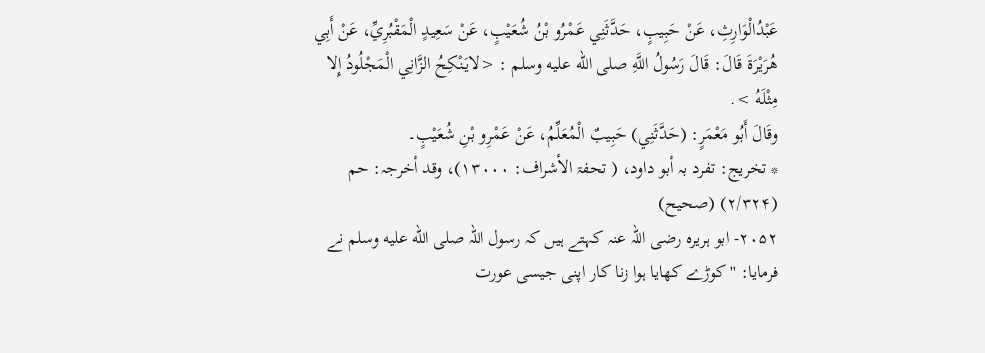عَبْدُالْوَارِثِ، عَنْ حَبِيبٍ، حَدَّثَنِي عَمْرُو بْنُ شُعَيْبٍ، عَنْ سَعِيدٍ الْمَقْبُرِيِّ، عَنْ أَبِي هُرَيْرَةَ قَالَ: قَالَ رَسُولُ اللَّهِ صلى الله عليه وسلم : <لايَنْكِحُ الزَّانِي الْمَجْلُودُ إِلا مِثْلَهُ >.
وقَالَ أَبُو مَعْمَرٍ: (حَدَّثَنِي) حَبِيبٌ الْمُعَلِّمُ، عَنْ عَمْرِو بْنِ شُعَيْبٍ۔
* تخريج: تفرد بہ أبو داود، ( تحفۃ الأشراف: ۱۳۰۰۰)، وقد أخرجہ: حم (۲/۳۲۴) (صحیح)
۲۰۵۲- ابو ہریرہ رضی اللہ عنہ کہتے ہیں کہ رسول اللہ صلى الله عليه وسلم نے فرمایا: '' کوڑے کھایا ہوا زنا کار اپنی جیسی عورت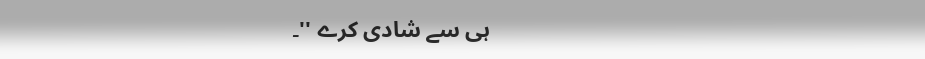ہی سے شادی کرے ''۔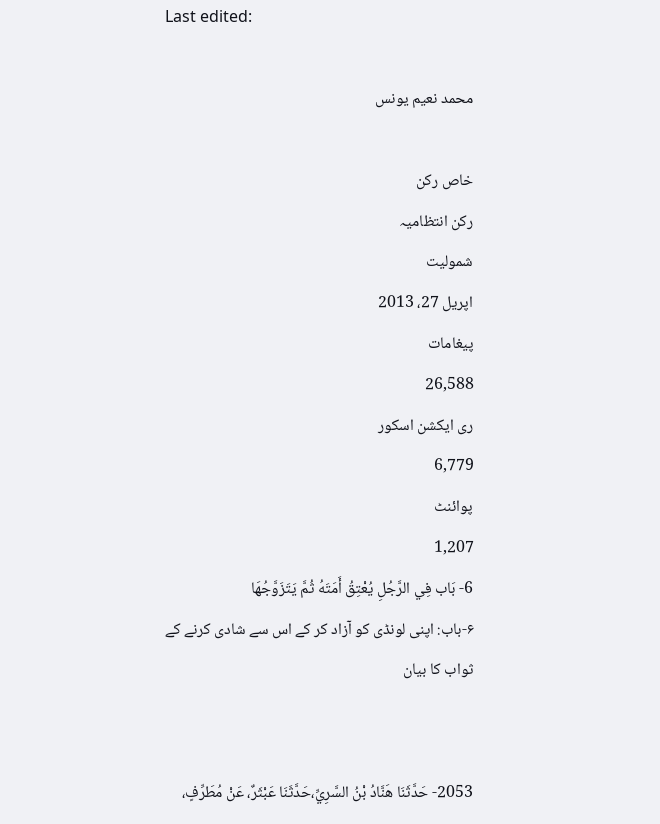Last edited:

محمد نعیم یونس

خاص رکن
رکن انتظامیہ
شمولیت
اپریل 27، 2013
پیغامات
26,588
ری ایکشن اسکور
6,779
پوائنٹ
1,207
6- بَاب فِي الرَّجُلِ يُعْتِقُ أَمَتَهُ ثُمَّ يَتَزَوَّجُهَا
۶-باب: اپنی لونڈی کو آزاد کر کے اس سے شادی کرنے کے ثواب کا بیان


2053- حَدَّثَنَا هَنَّادُ بْنُ السَّرِيِّ،حَدَّثَنَا عَبْثَرٌ، عَنْ مُطَرِّفٍ،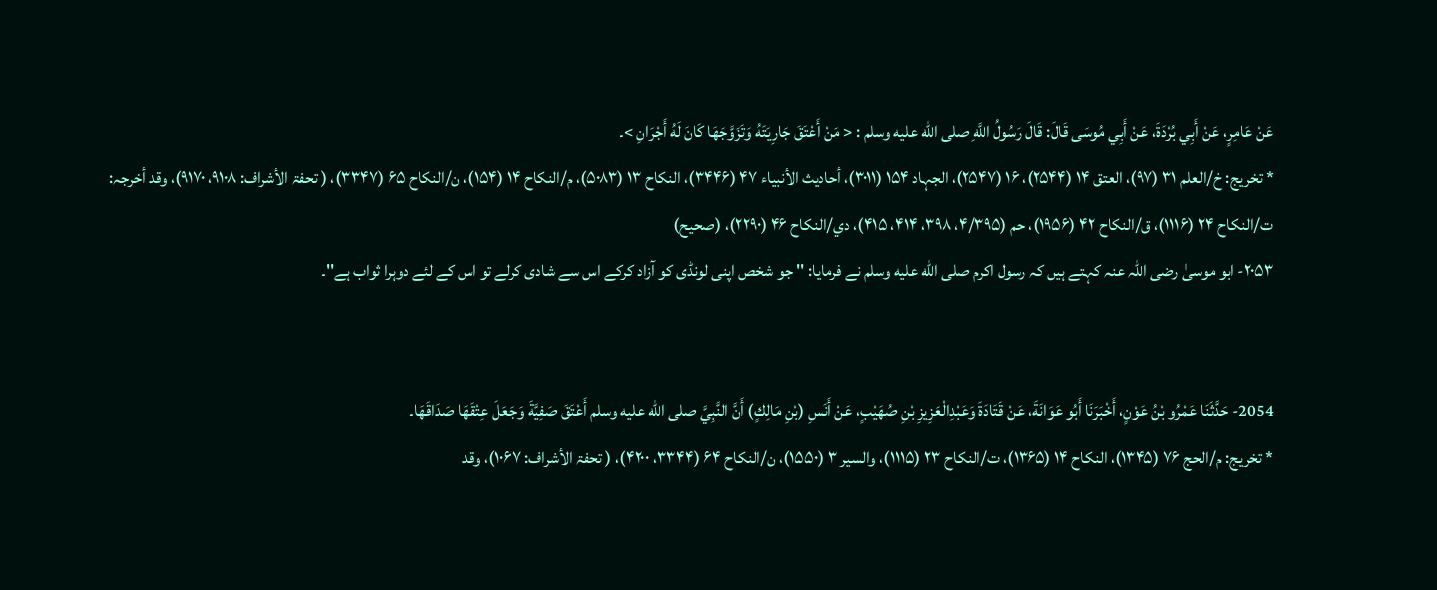عَنْ عَامِرٍ، عَنْ أَبِي بُرْدَةَ، عَنْ أَبِي مُوسَى قَالَ: قَالَ رَسُولُ اللَّهِ صلى الله عليه وسلم : < مَنْ أَعْتَقَ جَارِيَتَهُ وَتَزَوَّجَهَا كَانَ لَهُ أَجْرَانِ >۔
* تخريج: خ/العلم ۳۱ (۹۷)، العتق ۱۴ (۲۵۴۴)، ۱۶ (۲۵۴۷)، الجہاد ۱۵۴ (۳۰۱۱)، أحادیث الأنبیاء ۴۷ (۳۴۴۶)، النکاح ۱۳ (۵۰۸۳)، م/النکاح ۱۴ (۱۵۴)، ن/النکاح ۶۵ (۳۳۴۷)، ( تحفۃ الأشراف: ۹۱۰۸، ۹۱۷۰)، وقد أخرجہ: ت/النکاح ۲۴ (۱۱۱۶)، ق/النکاح ۴۲ (۱۹۵۶)، حم (۴/۳۹۵، ۳۹۸، ۴۱۴، ۴۱۵)، دي/النکاح ۴۶ (۲۲۹۰)، (صحیح)
۲۰۵۳- ابو موسیٰ رضی اللہ عنہ کہتے ہیں کہ رسول اکرم صلى الله عليه وسلم نے فرمایا: '' جو شخص اپنی لونڈی کو آزاد کرکے اس سے شادی کرلے تو اس کے لئے دوہرا ثواب ہے''۔


2054- حَدَّثَنَا عَمْرُو بْنُ عَوْنٍ، أَخْبَرَنَا أَبُو عَوَانَةَ، عَنْ قَتَادَةَ وَعَبْدِالْعَزِيزِ بْنِ صُهَيْبٍ، عَنْ أَنَسِ (بْنِ مَالِكٍ) أَنَّ النَّبِيَّ صلى الله عليه وسلم أَعْتَقَ صَفِيَّةَ وَجَعَلَ عِتْقَهَا صَدَاقَهَا۔
* تخريج: م/الحج ۷۶ (۱۳۴۵)، النکاح ۱۴ (۱۳۶۵)، ت/النکاح ۲۳ (۱۱۱۵)، والسیر ۳ (۱۵۵۰)، ن/النکاح ۶۴ (۳۳۴۴، ۴۲۰۰)، ( تحفۃ الأشراف: ۱۰۶۷)، وقد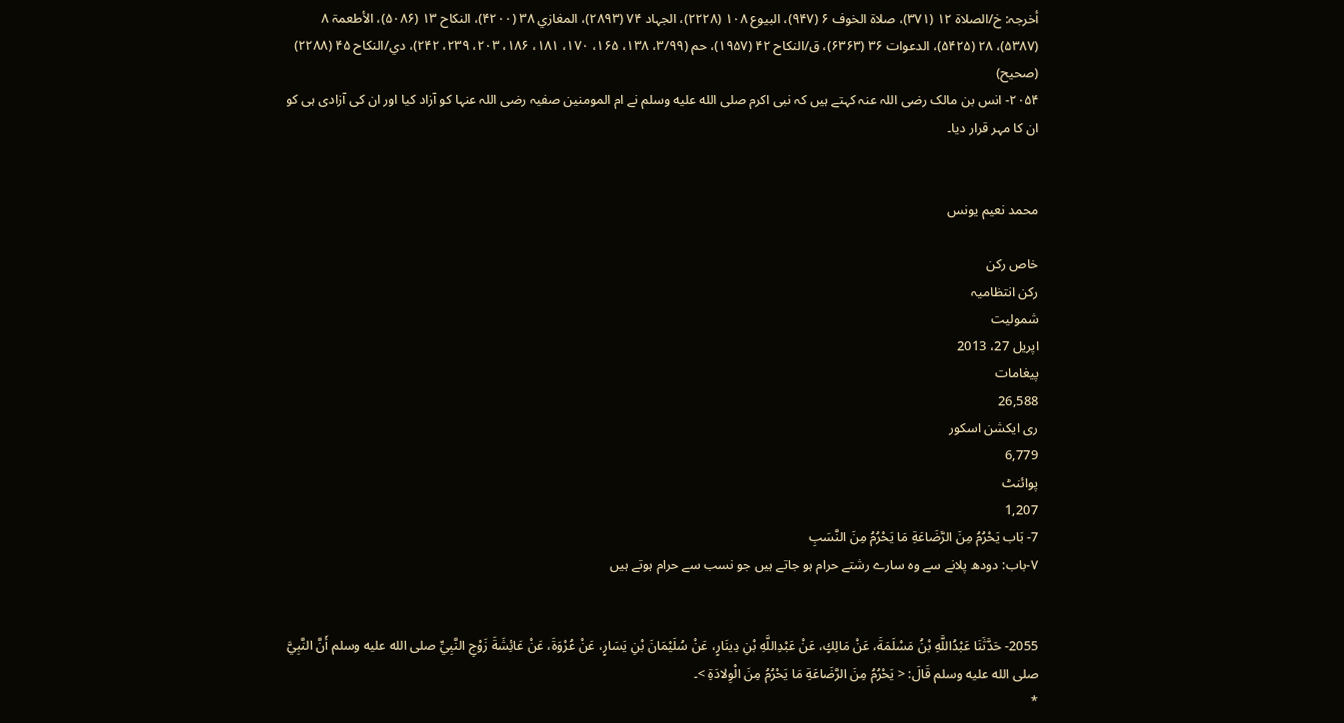أخرجہ: خ/الصلاۃ ۱۲ (۳۷۱)، صلاۃ الخوف ۶ (۹۴۷)، البیوع ۱۰۸ (۲۲۲۸)، الجہاد ۷۴ (۲۸۹۳)، المغازي ۳۸ (۴۲۰۰)، النکاح ۱۳ (۵۰۸۶)، الأطعمۃ ۸ (۵۳۸۷)، ۲۸ (۵۴۲۵)، الدعوات ۳۶ (۶۳۶۳)، ق/النکاح ۴۲ (۱۹۵۷)، حم (۳/۹۹، ۱۳۸، ۱۶۵، ۱۷۰، ۱۸۱، ۱۸۶، ۲۰۳، ۲۳۹، ۲۴۲)، دي/النکاح ۴۵ (۲۲۸۸) (صحیح)
۲۰۵۴- انس بن مالک رضی اللہ عنہ کہتے ہیں کہ نبی اکرم صلى الله عليه وسلم نے ام المومنین صفیہ رضی اللہ عنہا کو آزاد کیا اور ان کی آزادی ہی کو ان کا مہر قرار دیا۔


محمد نعیم یونس

خاص رکن
رکن انتظامیہ
شمولیت
اپریل 27، 2013
پیغامات
26,588
ری ایکشن اسکور
6,779
پوائنٹ
1,207
7- بَاب يَحْرُمُ مِنَ الرَّضَاعَةِ مَا يَحْرُمُ مِنَ النَّسَبِ
۷-باب: دودھ پلانے سے وہ سارے رشتے حرام ہو جاتے ہیں جو نسب سے حرام ہوتے ہیں


2055- حَدَّثَنَا عَبْدُاللَّهِ بْنُ مَسْلَمَةَ، عَنْ مَالِكٍ، عَنْ عَبْدِاللَّهِ بْنِ دِينَارٍ، عَنْ سُلَيْمَانَ بْنِ يَسَارٍ، عَنْ عُرْوَةَ، عَنْ عَائِشَةَ زَوْجِ النَّبِيِّ صلى الله عليه وسلم أَنَّ النَّبِيَّ صلى الله عليه وسلم قَالَ: < يَحْرُمُ مِنَ الرَّضَاعَةِ مَا يَحْرُمُ مِنَ الْوِلادَةِ >۔
*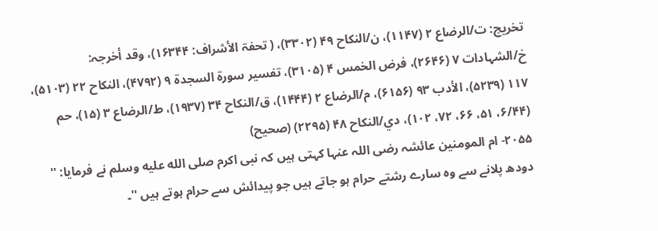تخريج: ت/الرضاع ۲ (۱۱۴۷)، ن/النکاح ۴۹ (۳۳۰۲)، ( تحفۃ الأشراف: ۱۶۳۴۴)، وقد أخرجہ: خ/الشہادات ۷ (۲۶۴۶)، فرض الخمس ۴ (۳۱۰۵)، تفسیر سورۃ السجدۃ ۹ (۴۷۹۲)، النکاح ۲۲ (۵۱۰۳)، ۱۱۷ (۵۲۳۹)، الأدب ۹۳ (۶۱۵۶)، م/الرضاع ۲ (۱۴۴۴)، ق/النکاح ۳۴ (۱۹۳۷)، ط/الرضاع ۳ (۱۵)، حم (۶/۴۴، ۵۱، ۶۶، ۷۲، ۱۰۲)، دي/النکاح ۴۸ (۲۲۹۵) (صحیح)
۲۰۵۵- ام المومنین عائشہ رضی اللہ عنہا کہتی ہیں کہ نبی اکرم صلى الله عليه وسلم نے فرمایا: '' دودھ پلانے سے وہ سارے رشتے حرام ہو جاتے ہیں جو پیدائش سے حرام ہوتے ہیں ''۔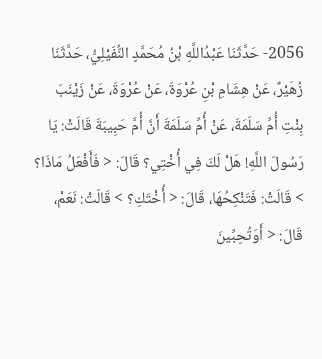2056- حَدَّثَنَا عَبْدُاللَّهِ بْنُ مُحَمَّدٍ النُّفَيْلِيُّ، حَدَّثَنَا زُهَيْرٌ، عَنْ هِشَامِ بْنِ عُرْوَةَ، عَنْ عُرْوَةَ، عَنْ زَيْنَبَ بِنْتِ أُمِّ سَلَمَةَ، عَنْ أُمِّ سَلَمَةَ أَنَّ أُمَّ حَبِيبَةَ قَالَتْ: يَا رَسُولَ اللَّهِ! هَلْ لَكَ فِي أُخْتِي؟ قَالَ: < فَأَفْعَلُ مَاذَا؟ > قَالَتْ: فَتَنْكِحُهَا، قَالَ: < أُخْتَكِ؟ > قَالَتْ: نَعَمْ، قَالَ: < أَوَتُحِبِّينَ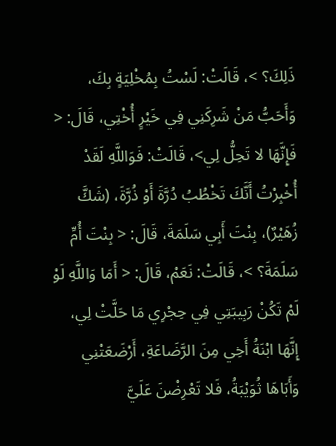ذَلِكَ؟ >، قَالَتْ: لَسْتُ بِمُخْلِيَةٍ بِكَ، وَأَحَبُّ مَنْ شَرِكَنِي فِي خَيْرٍ أُخْتِي، قَالَ: < فَإِنَّهَا لا تَحِلُّ لِي>، قَالَتْ: فَوَاللَّهِ لَقَدْ أُخْبِرْتُ أَنَّكَ تَخْطُبُ دُرَّةَ أَوْ ذُرَّةَ، (شَكَّ زُهَيْرٌ)، بِنْتَ أَبِي سَلَمَةَ، قَالَ: < بِنْتَ أُمِّ سَلَمَةَ؟ >، قَالَتْ: نَعَمْ، قَالَ: < أَمَا وَاللَّهِ لَوْ لَمْ تَكُنْ رَبِيبَتِي فِي حِجْرِي مَا حَلَّتْ لِي، إِنَّهَا ابْنَةُ أَخِي مِنَ الرَّضَاعَةِ، أَرْضَعَتْنِي وَأَبَاهَا ثُوَيْبَةُ، فَلا تَعْرِضْنَ عَلَيَّ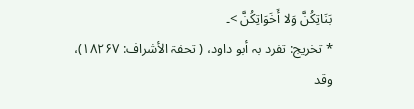بَنَاتِكُنَّ وَلا أَخَوَاتِكُنَّ >۔
* تخريج: تفرد بہ أبو داود، ( تحفۃ الأشراف: ۱۸۲۶۷)، وقد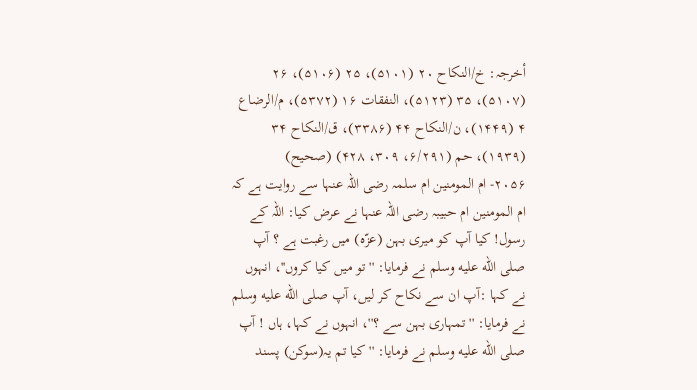أخرجہ: خ/النکاح ۲۰ (۵۱۰۱)، ۲۵ (۵۱۰۶)، ۲۶ (۵۱۰۷)، ۳۵ (۵۱۲۳)، النفقات ۱۶ (۵۳۷۲)، م/الرضاع ۴ (۱۴۴۹)، ن/النکاح ۴۴ (۳۳۸۶)، ق/النکاح ۳۴ (۱۹۳۹)، حم (۶/۲۹۱، ۳۰۹، ۴۲۸) (صحیح)
۲۰۵۶- ام المومنین ام سلمہ رضی اللہ عنہا سے روایت ہے کہ ام المومنین ام حبیبہ رضی اللہ عنہا نے عرض کیا: اللہ کے رسول! کیا آپ کو میری بہن (عزّہ) میں رغبت ہے ؟ آپ صلى الله عليه وسلم نے فرمایا: '' تو میں کیا کروں''، انہوں نے کہا :آپ ان سے نکاح کر لیں، آپ صلى الله عليه وسلم نے فرمایا: '' تمہاری بہن سے ؟''، انہوں نے کہا، ہاں ! آپ صلى الله عليه وسلم نے فرمایا: ''کیا تم یہ(سوکن) پسند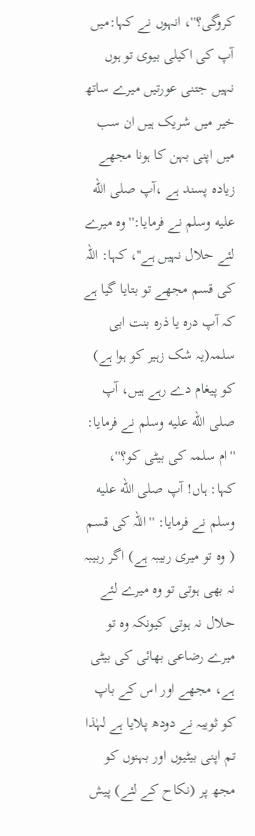کروگی؟''، انہوں نے کہا:میں آپ کی اکیلی بیوی تو ہوں نہیں جتنی عورتیں میرے ساتھ خیر میں شریک ہیں ان سب میں اپنی بہن کا ہونا مجھے زیادہ پسند ہے ،آپ صلى الله عليه وسلم نے فرمایا:'' وہ میرے لئے حلال نہیں ہے''، کہا: اللہ کی قسم مجھے تو بتایا گیا ہے کہ آپ درہ یا ذرہ بنت ابی سلمہ(یہ شک زہیر کو ہوا ہے) کو پیغام دے رہے ہیں، آپ صلى الله عليه وسلم نے فرمایا: ''ام سلمہ کی بیٹی کو؟''، کہا: ہاں! آپ صلى الله عليه وسلم نے فرمایا: ''اللہ کی قسم ( وہ تو میری ربیبہ ہے) اگر ربیبہ نہ بھی ہوتی تو وہ میرے لئے حلال نہ ہوتی کیونکہ وہ تو میرے رضاعی بھائی کی بیٹی ہے، مجھے اور اس کے باپ کو ثویبہ نے دودھ پلایا ہے لہٰذا تم اپنی بیٹیوں اور بہنوں کو مجھ پر (نکاح کے لئے) پیش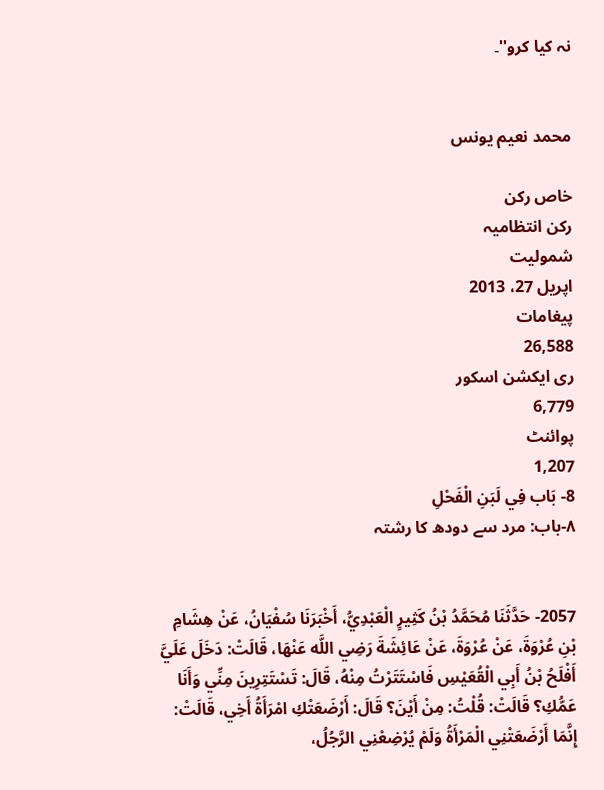نہ کیا کرو''۔


محمد نعیم یونس

خاص رکن
رکن انتظامیہ
شمولیت
اپریل 27، 2013
پیغامات
26,588
ری ایکشن اسکور
6,779
پوائنٹ
1,207
8- بَاب فِي لَبَنِ الْفَحْلِ
۸-باب: مرد سے دودھ کا رشتہ


2057- حَدَّثَنَا مُحَمَّدُ بْنُ كَثِيرٍ الْعَبْدِيُّ، أَخْبَرَنَا سُفْيَانُ، عَنْ هِشَامِ بْنِ عُرْوَةَ، عَنْ عُرْوَةَ، عَنْ عَائِشَةَ رَضِي اللَّه عَنْهَا، قَالَتْ: دَخَلَ عَلَيَّ أَفْلَحُ بْنُ أَبِي الْقُعَيْسِ فَاسْتَتَرْتُ مِنْهُ، قَالَ: تَسْتَتِرِينَ مِنِّي وَأَنَا عَمُّكِ؟ قَالَتْ: قُلْتُ: مِنْ أَيْنَ؟ قَالَ: أَرْضَعَتْكِ امْرَأَةُ أَخِي، قَالَتْ: إِنَّمَا أَرْضَعَتْنِي الْمَرْأَةُ وَلَمْ يُرْضِعْنِي الرَّجُلُ،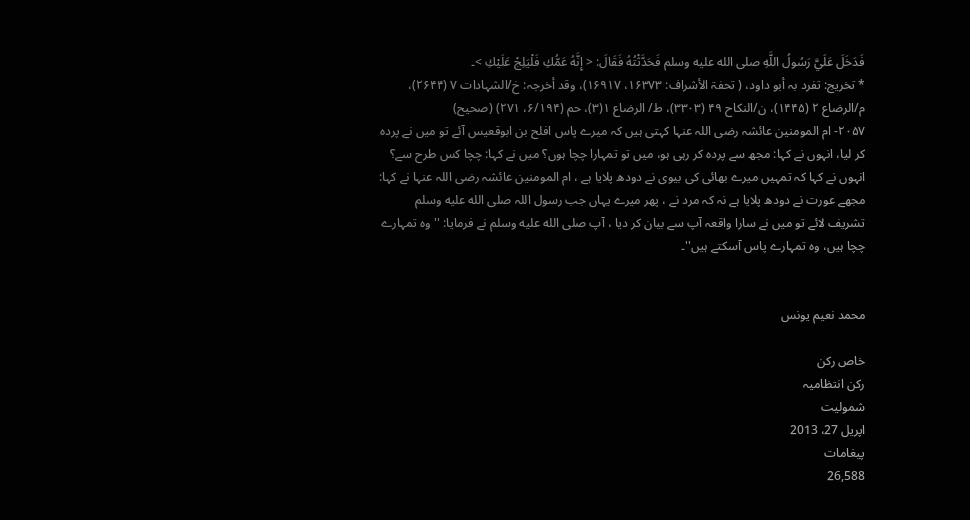فَدَخَلَ عَلَيَّ رَسُولُ اللَّهِ صلى الله عليه وسلم فَحَدَّثْتُهُ فَقَالَ: < إِنَّهُ عَمُّكِ فَلْيَلِجْ عَلَيْكِ >۔
* تخريج: تفرد بہ أبو داود، ( تحفۃ الأشراف: ۱۶۳۷۳، ۱۶۹۱۷)، وقد أخرجہ: خ/الشہادات ۷ (۲۶۴۴)، م/الرضاع ۲ (۱۴۴۵)، ن/النکاح ۴۹ (۳۳۰۳)، ط/ الرضاع ۱(۳)، حم (۶/۱۹۴، ۲۷۱) (صحیح)
۲۰۵۷- ام المومنین عائشہ رضی اللہ عنہا کہتی ہیں کہ میرے پاس افلح بن ابوقعیس آئے تو میں نے پردہ کر لیا، انہوں نے کہا: مجھ سے پردہ کر رہی ہو، میں تو تمہارا چچا ہوں؟ میں نے کہا: چچا کس طرح سے؟ انہوں نے کہا کہ تمہیں میرے بھائی کی بیوی نے دودھ پلایا ہے ، ام المومنین عائشہ رضی اللہ عنہا نے کہا: مجھے عورت نے دودھ پلایا ہے نہ کہ مرد نے ، پھر میرے یہاں جب رسول اللہ صلى الله عليه وسلم تشریف لائے تو میں نے سارا واقعہ آپ سے بیان کر دیا ، آپ صلى الله عليه وسلم نے فرمایا: '' وہ تمہارے چچا ہیں، وہ تمہارے پاس آسکتے ہیں''۔


محمد نعیم یونس

خاص رکن
رکن انتظامیہ
شمولیت
اپریل 27، 2013
پیغامات
26,588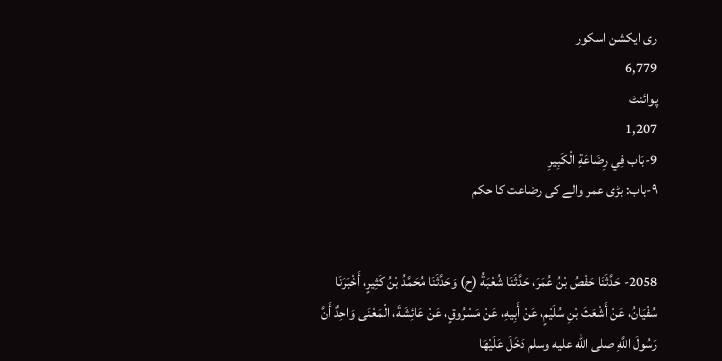ری ایکشن اسکور
6,779
پوائنٹ
1,207
9-بَاب فِي رِضَاعَةِ الْكَبِيرِ
۹-باب: بڑی عمر والے کی رضاعت کا حکم


2058- حَدَّثَنَا حَفْصُ بْنُ عُمَرَ، حَدَّثَنَا شُعْبَةُ (ح) وَحَدَّثَنَا مُحَمَّدُ بْنُ كَثِيرٍ، أَخْبَرَنَا سُفْيَانُ، عَنْ أَشْعَثَ بْنِ سُلَيْمٍ، عَنْ أَبِيهِ، عَنْ مَسْرُوقٍ، عَنْ عَائِشَةَ، الْمَعْنَى وَاحِدٌ أَنَّ رَسُولَ اللَّهِ صلى الله عليه وسلم دَخَلَ عَلَيْهَا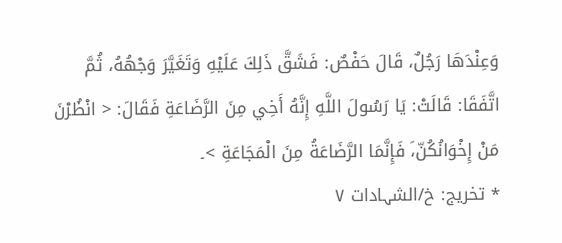وَعِنْدَهَا رَجُلٌ، قَالَ حَفْصٌ: فَشَقَّ ذَلِكَ عَلَيْهِ وَتَغَيَّرَ وَجْهُهُ، ثُمَّ اتَّفَقَا: قَالَتْ: يَا رَسُولَ اللَّهِ إِنَّهُ أَخِي مِنَ الرَّضَاعَةِ فَقَالَ: < انْظُرْنَ مَنْ إِخْوَانُكُنّ،َ فَإِنَّمَا الرَّضَاعَةُ مِنَ الْمَجَاعَةِ >۔
* تخريج: خ/الشہادات ۷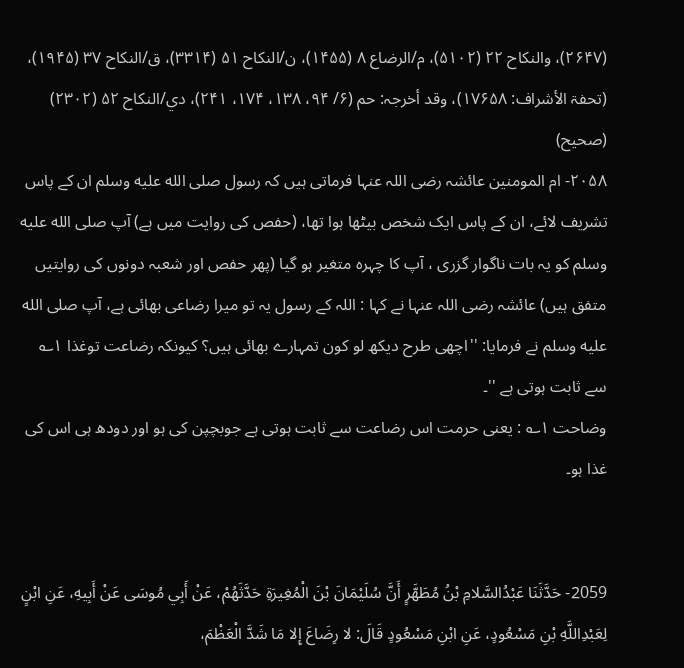(۲۶۴۷)، والنکاح ۲۲ (۵۱۰۲)، م/الرضاع ۸ (۱۴۵۵)، ن/النکاح ۵۱ (۳۳۱۴)، ق/النکاح ۳۷ (۱۹۴۵)، (تحفۃ الأشراف: ۱۷۶۵۸)، وقد أخرجہ: حم (۶/ ۹۴، ۱۳۸، ۱۷۴، ۲۴۱)، دي/النکاح ۵۲ (۲۳۰۲) (صحیح)
۲۰۵۸- ام المومنین عائشہ رضی اللہ عنہا فرماتی ہیں کہ رسول صلى الله عليه وسلم ان کے پاس تشریف لائے، ان کے پاس ایک شخص بیٹھا ہوا تھا، (حفص کی روایت میں ہے) آپ صلى الله عليه وسلم کو یہ بات ناگوار گزری ، آپ کا چہرہ متغیر ہو گیا (پھر حفص اور شعبہ دونوں کی روایتیں متفق ہیں) عائشہ رضی اللہ عنہا نے کہا : اللہ کے رسول یہ تو میرا رضاعی بھائی ہے، آپ صلى الله عليه وسلم نے فرمایا: ''اچھی طرح دیکھ لو کون تمہارے بھائی ہیں؟ کیونکہ رضاعت توغذا ۱؎ سے ثابت ہوتی ہے ''۔
وضاحت ۱؎ : یعنی حرمت اس رضاعت سے ثابت ہوتی ہے جوبچپن کی ہو اور دودھ ہی اس کی غذا ہو۔


2059- حَدَّثَنَا عَبْدُالسَّلامِ بْنُ مُطَهَّرٍ أَنَّ سُلَيْمَانَ بْنَ الْمُغِيرَةِ حَدَّثَهُمْ، عَنْ أَبِي مُوسَى عَنْ أَبِيهِ، عَنِ ابْنٍ لِعَبْدِاللَّهِ بْنِ مَسْعُودٍ، عَنِ ابْنِ مَسْعُودٍ قَالَ: لا رِضَاعَ إِلا مَا شَدَّ الْعَظْمَ،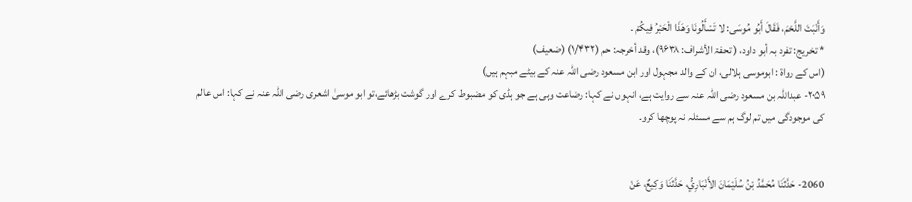وَأَنْبَتَ اللَّحْمَ، فَقَالَ أَبُو مُوسَى: لا تَسْأَلُونَا وَهَذَا الْحَبْرُ فِيكُمْ ۔
* تخريج: تفرد بہ أبو داود، ( تحفۃ الأشراف: ۹۶۳۸)، وقد أخرجہ: حم (۱/۴۳۲) (ضعیف)
(اس کے رواۃ : ابوموسی ہلالی، ان کے والد مجہول اور ابن مسعود رضی اللہ عنہ کے بیٹے مبہم ہیں)
۲۰۵۹- عبداللہ بن مسعود رضی اللہ عنہ سے روایت ہے، انہوں نے کہا: رضاعت وہی ہے جو ہڈی کو مضبوط کرے اور گوشت بڑھائے،تو ابو موسیٰ اشعری رضی اللہ عنہ نے کہا: اس عالم کی موجودگی میں تم لوگ ہم سے مسئلہ نہ پوچھا کرو۔


2060- حَدَّثَنَا مُحَمَّدُ بْنُ سُلَيْمَانَ الأَنْبَارِيُّ، حَدَّثَنَا وَكِيعٌ، عَنْ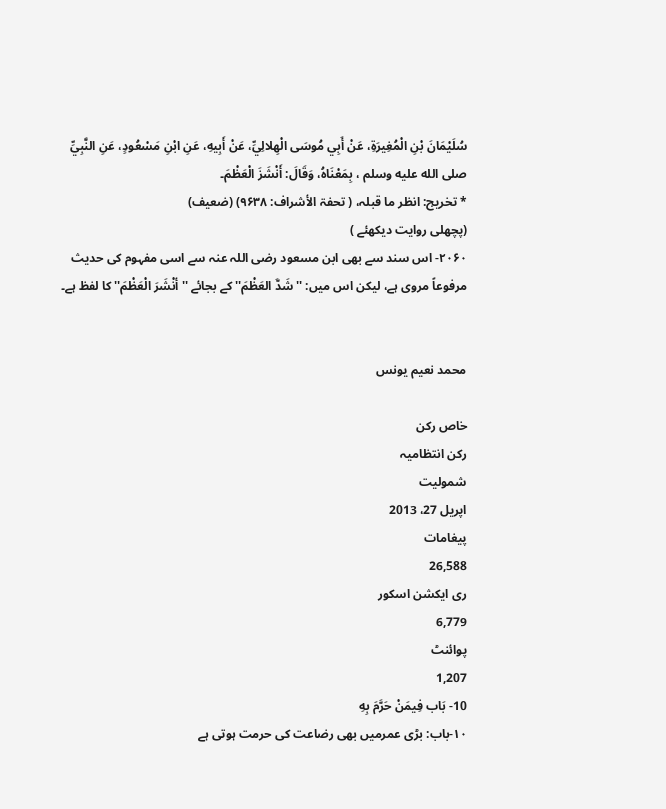سُلَيْمَانَ بْنِ الْمُغِيرَةِ، عَنْ أَبِي مُوسَى الْهِلالِيِّ، عَنْ أَبِيهِ، عَنِ ابْنِ مَسْعُودٍ، عَنِ النَّبِيِّ صلى الله عليه وسلم ، بِمَعْنَاهُ، وَقَالَ: أَنْشَزَ الْعَظْمَ۔
* تخريج: انظر ما قبلہ، ( تحفۃ الأشراف: ۹۶۳۸) (ضعیف)
(پچھلی روایت دیکھئے )
۲۰۶۰- اس سند سے بھی ابن مسعود رضی اللہ عنہ سے اسی مفہوم کی حدیث مرفوعاً مروی ہے، لیکن اس میں: ''شَدَّ العَظْمَ'' کے بجائے ''أنْشَرَ الْعَظْمَ'' کا لفظ ہے۔


محمد نعیم یونس

خاص رکن
رکن انتظامیہ
شمولیت
اپریل 27، 2013
پیغامات
26,588
ری ایکشن اسکور
6,779
پوائنٹ
1,207
10- بَاب فِيمَنْ حَرَّمَ بِهِ
۱۰-باب: بڑی عمرمیں بھی رضاعت کی حرمت ہوتی ہے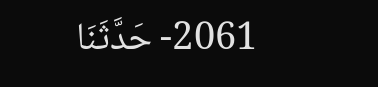2061- حَدَّثَنَا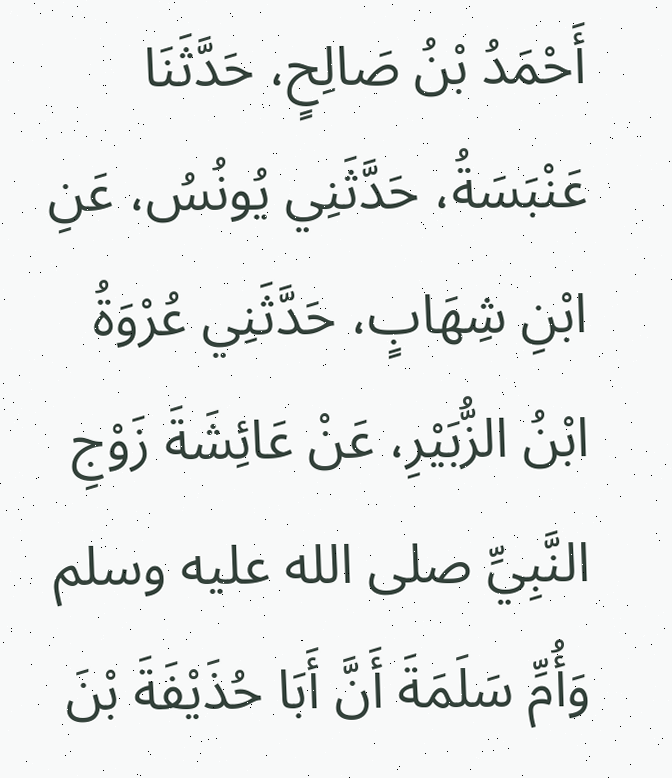أَحْمَدُ بْنُ صَالِحٍ، حَدَّثَنَا عَنْبَسَةُ، حَدَّثَنِي يُونُسُ، عَنِ ابْنِ شِهَابٍ، حَدَّثَنِي عُرْوَةُ ابْنُ الزُّبَيْرِ، عَنْ عَائِشَةَ زَوْجِ النَّبِيِّ صلى الله عليه وسلم وَأُمِّ سَلَمَةَ أَنَّ أَبَا حُذَيْفَةَ بْنَ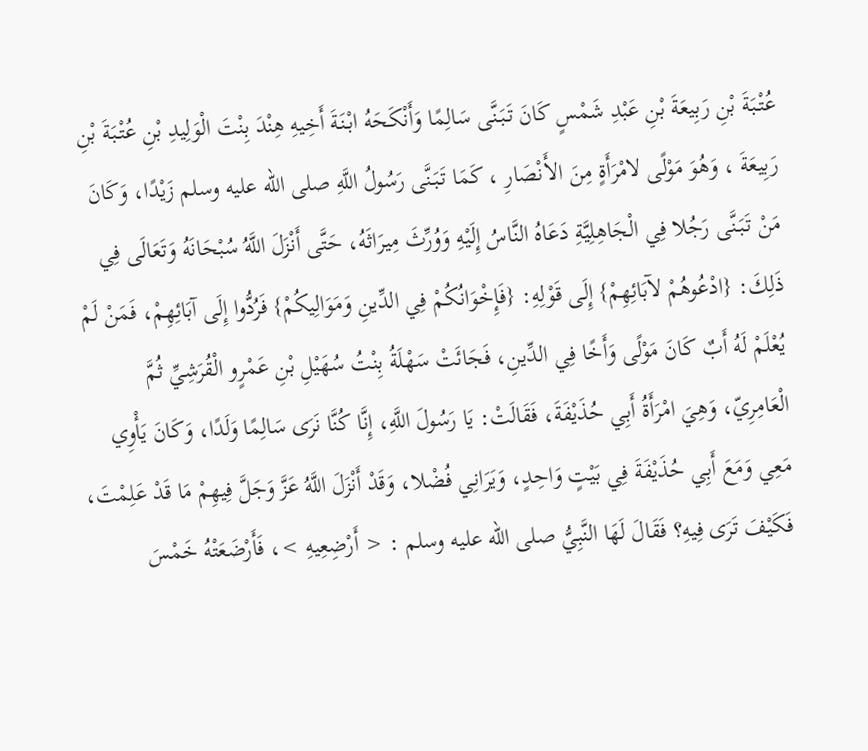عُتْبَةَ بْنِ رَبِيعَةَ بْنِ عَبْدِ شَمْسٍ كَانَ تَبَنَّى سَالِمًا وَأَنْكَحَهُ ابْنَةَ أَخِيهِ هِنْدَ بِنْتَ الْوَلِيدِ بْنِ عُتْبَةَ بْنِ رَبِيعَةَ ، وَهُوَ مَوْلًى لامْرَأَةٍ مِنَ الأَنْصَارِ ، كَمَا تَبَنَّى رَسُولُ اللَّهِ صلى الله عليه وسلم زَيْدًا، وَكَانَ مَنْ تَبَنَّى رَجُلا فِي الْجَاهِلِيَّةِ دَعَاهُ النَّاسُ إِلَيْهِ وَوُرِّثَ مِيرَاثَهُ، حَتَّى أَنْزَلَ اللَّهُ سُبْحَانَهُ وَتَعَالَى فِي ذَلِكَ: {ادْعُوهُمْ لآبَائِهِمْ} إِلَى قَوْلِهِ: {فَإِخْوَانُكُمْ فِي الدِّينِ وَمَوَالِيكُمْ} فَرُدُّوا إِلَى آبَائِهِمْ، فَمَنْ لَمْ يُعْلَمْ لَهُ أَبٌ كَانَ مَوْلًى وَأَخًا فِي الدِّينِ، فَجَائَتْ سَهْلَةُ بِنْتُ سُهَيْلِ بْنِ عَمْرٍو الْقُرَشِيِّ ثُمَّ الْعَامِرِيّ، وَهِيَ امْرَأَةُ أَبِي حُذَيْفَةَ، فَقَالَتْ: يَا رَسُولَ اللَّهِ، إِنَّا كُنَّا نَرَى سَالِمًا وَلَدًا، وَكَانَ يَأْوِي مَعِي وَمَعَ أَبِي حُذَيْفَةَ فِي بَيْتٍ وَاحِدٍ، وَيَرَانِي فُضْلا، وَقَدْ أَنْزَلَ اللَّهُ عَزَّ وَجَلَّ فِيهِمْ مَا قَدْ عَلِمْتَ، فَكَيْفَ تَرَى فِيهِ؟ فَقَالَ لَهَا النَّبِيُّ صلى الله عليه وسلم : < أَرْضِعِيهِ >، فَأَرْضَعَتْهُ خَمْسَ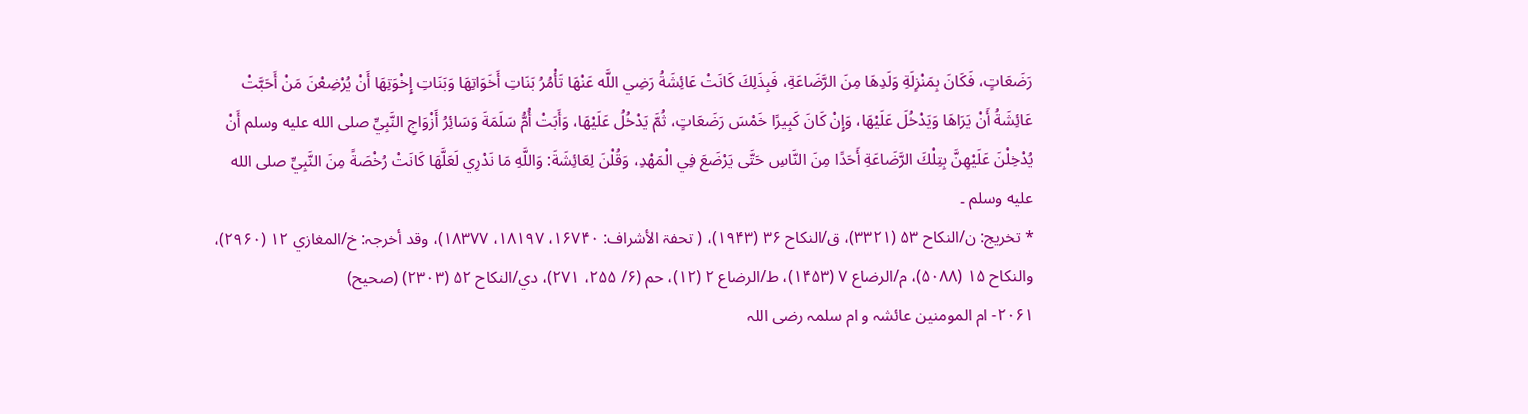رَضَعَاتٍ، فَكَانَ بِمَنْزِلَةِ وَلَدِهَا مِنَ الرَّضَاعَةِ، فَبِذَلِكَ كَانَتْ عَائِشَةُ رَضِي اللَّه عَنْهَا تَأْمُرُ بَنَاتِ أَخَوَاتِهَا وَبَنَاتِ إِخْوَتِهَا أَنْ يُرْضِعْنَ مَنْ أَحَبَّتْ عَائِشَةُ أَنْ يَرَاهَا وَيَدْخُلَ عَلَيْهَا، وَإِنْ كَانَ كَبِيرًا خَمْسَ رَضَعَاتٍ، ثُمَّ يَدْخُلُ عَلَيْهَا، وَأَبَتْ أُمُّ سَلَمَةَ وَسَائِرُ أَزْوَاجِ النَّبِيِّ صلى الله عليه وسلم أَنْ يُدْخِلْنَ عَلَيْهِنَّ بِتِلْكَ الرَّضَاعَةِ أَحَدًا مِنَ النَّاسِ حَتَّى يَرْضَعَ فِي الْمَهْدِ، وَقُلْنَ لِعَائِشَةَ: وَاللَّهِ مَا نَدْرِي لَعَلَّهَا كَانَتْ رُخْصَةً مِنَ النَّبِيِّ صلى الله عليه وسلم ۔
* تخريج: ن/النکاح ۵۳ (۳۳۲۱)، ق/النکاح ۳۶ (۱۹۴۳)، ( تحفۃ الأشراف: ۱۶۷۴۰، ۱۸۱۹۷، ۱۸۳۷۷)، وقد أخرجہ: خ/المغازي ۱۲ (۲۹۶۰)، والنکاح ۱۵ (۵۰۸۸)، م/الرضاع ۷ (۱۴۵۳)، ط/الرضاع ۲ (۱۲)، حم (۶/ ۲۵۵، ۲۷۱)، دي/النکاح ۵۲ (۲۳۰۳) (صحیح)
۲۰۶۱- ام المومنین عائشہ و ام سلمہ رضی اللہ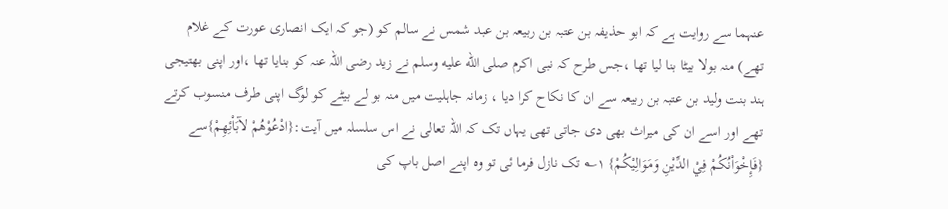عنہما سے روایت ہے کہ ابو حذیفہ بن عتبہ بن ربیعہ بن عبد شمس نے سالم کو (جو کہ ایک انصاری عورت کے غلام تھے) منہ بولا بیٹا بنا لیا تھا ،جس طرح کہ نبی اکرم صلى الله عليه وسلم نے زید رضی اللہ عنہ کو بنایا تھا ،اور اپنی بھتیجی ہند بنت ولید بن عتبہ بن ربیعہ سے ان کا نکاح کرا دیا ، زمانہ جاہلیت میں منہ بو لے بیٹے کو لوگ اپنی طرف منسوب کرتے تھے اور اسے ان کی میراث بھی دی جاتی تھی یہاں تک کہ اللہ تعالی نے اس سلسلہ میں آیت:{ادْعُوْهُمْ لآبَاْئِهِمْ}سے {فَإِخْوَاْنُكُمْ فِيْ الدِّيْنِ وَمَوَالِيْكُمْ} ۱؎ تک نازل فرما ئی تو وہ اپنے اصل باپ کی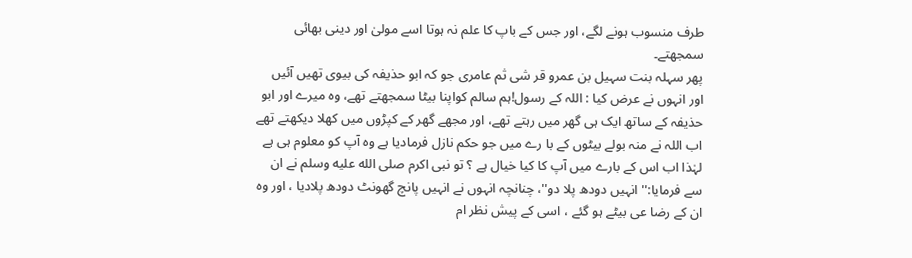طرف منسوب ہونے لگے، اور جس کے باپ کا علم نہ ہوتا اسے مولیٰ اور دینی بھائی سمجھتے۔
پھر سہلہ بنت سہیل بن عمرو قر شی ثم عامری جو کہ ابو حذیفہ کی بیوی تھیں آئیں اور انہوں نے عرض کیا : اللہ کے رسول!ہم سالم کواپنا بیٹا سمجھتے تھے، وہ میرے اور ابو حذیفہ کے ساتھ ایک ہی گھر میں رہتے تھے، اور مجھے گھر کے کپڑوں میں کھلا دیکھتے تھے اب اللہ نے منہ بولے بیٹوں کے با رے میں جو حکم نازل فرمادیا ہے وہ آپ کو معلوم ہی ہے لہٰذا اب اس کے بارے میں آپ کا کیا خیال ہے ؟ تو نبی اکرم صلى الله عليه وسلم نے ان سے فرمایا:'' انہیں دودھ پلا دو''، چنانچہ انہوں نے انہیں پانچ گھونٹ دودھ پلادیا ، اور وہ ان کے رضا عی بیٹے ہو گئے ، اسی کے پیش نظر ام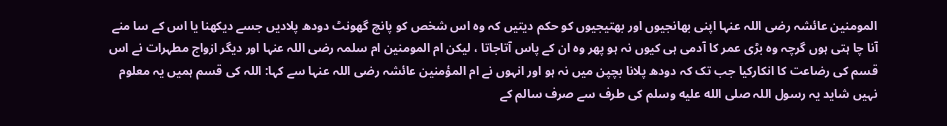المومنین عائشہ رضی اللہ عنہا اپنی بھانجیوں اور بھتیجیوں کو حکم دیتیں کہ وہ اس شخص کو پانچ گھونٹ دودھ پلادیں جسے دیکھنا یا اس کے سا منے آنا چا ہتی ہوں گرچہ وہ بڑی عمر کا آدمی ہی کیوں نہ ہو پھر وہ ان کے پاس آتاجاتا ، لیکن ام المومنین ام سلمہ رضی اللہ عنہا اور دیگر ازواج مطہرات نے اس قسم کی رضاعت کا انکارکیا جب تک کہ دودھ پلانا بچپن میں نہ ہو اور انہوں نے ام المؤمنین عائشہ رضی اللہ عنہا سے کہا: اللہ کی قسم ہمیں یہ معلوم نہیں شاید یہ رسول اللہ صلى الله عليه وسلم کی طرف سے صرف سالم کے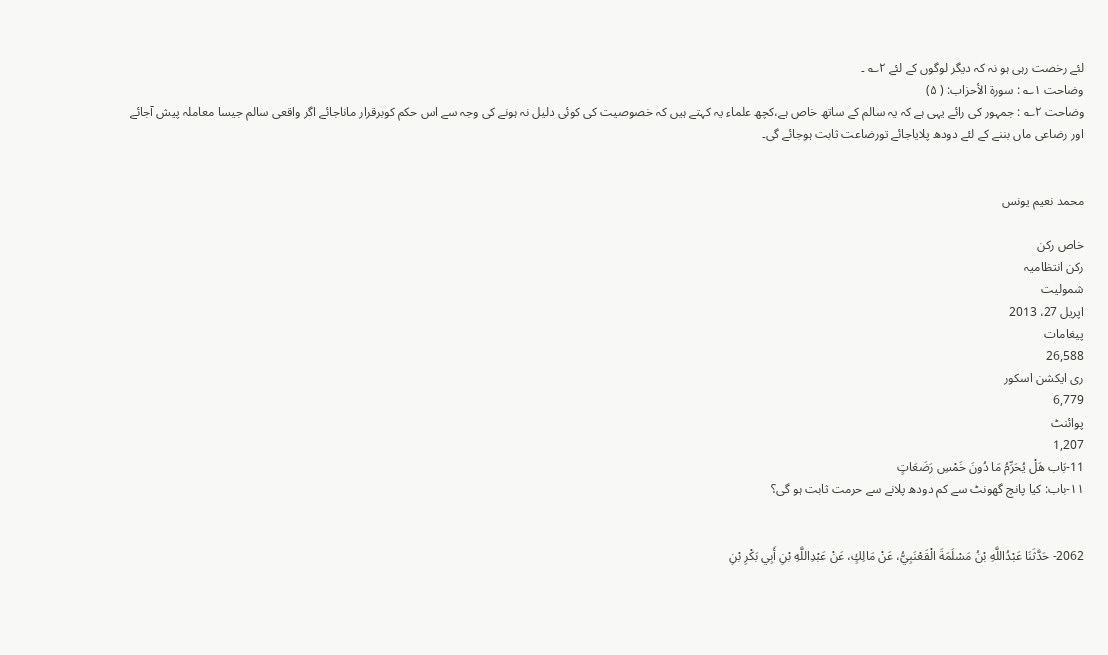لئے رخصت رہی ہو نہ کہ دیگر لوگوں کے لئے ۲؎ ۔
وضاحت ۱؎ : سورة الأحزاب: ( ۵)
وضاحت ۲؎ : جمہور کی رائے یہی ہے کہ یہ سالم کے ساتھ خاص ہے،کچھ علماء یہ کہتے ہیں کہ خصوصیت کی کوئی دلیل نہ ہونے کی وجہ سے اس حکم کوبرقرار ماناجائے اگر واقعی سالم جیسا معاملہ پیش آجائے اور رضاعی ماں بننے کے لئے دودھ پلایاجائے تورضاعت ثابت ہوجائے گی۔


محمد نعیم یونس

خاص رکن
رکن انتظامیہ
شمولیت
اپریل 27، 2013
پیغامات
26,588
ری ایکشن اسکور
6,779
پوائنٹ
1,207
11-بَاب هَلْ يُحَرِّمُ مَا دُونَ خَمْسِ رَضَعَاتٍ
۱۱-باب: کیا پانچ گھونٹ سے کم دودھ پلانے سے حرمت ثابت ہو گی؟


2062- حَدَّثَنَا عَبْدُاللَّهِ بْنُ مَسْلَمَةَ الْقَعْنَبِيُّ، عَنْ مَالِكٍ، عَنْ عَبْدِاللَّهِ بْنِ أَبِي بَكْرِ بْنِ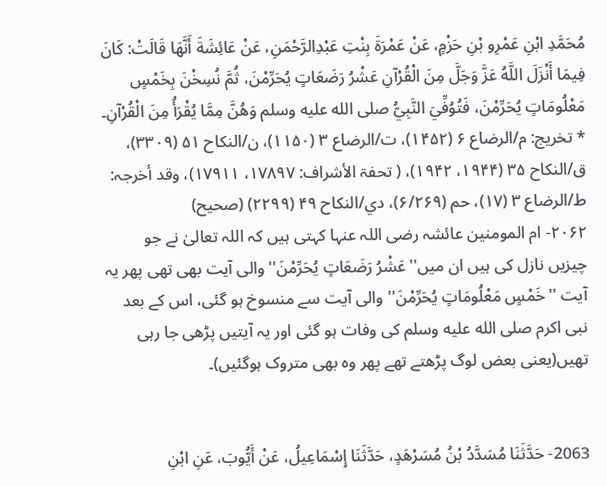مُحَمَّدِ ابْنِ عَمْرِو بْنِ حَزْمٍ، عَنْ عَمْرَةَ بِنْتِ عَبْدِالرَّحْمَنِ، عَنْ عَائِشَةَ أَنَّهَا قَالَتْ: كَانَ فِيمَا أَنْزَلَ اللَّهُ عَزَّ وَجَلَّ مِنَ الْقُرْآنِ عَشْرُ رَضَعَاتٍ يُحَرِّمْنَ، ثُمَّ نُسِخْنَ بِخَمْسٍ مَعْلُومَاتٍ يُحَرِّمْنَ، فَتُوُفِّيَ النَّبِيُّ صلى الله عليه وسلم وَهُنَّ مِمَّا يُقْرَأُ مِنَ الْقُرْآنِ۔
* تخريج: م/الرضاع ۶ (۱۴۵۲)، ت/الرضاع ۳ (۱۱۵۰)، ن/النکاح ۵۱ (۳۳۰۹)، ق/النکاح ۳۵ (۱۹۴۴، ۱۹۴۲)، ( تحفۃ الأشراف: ۱۷۸۹۷، ۱۷۹۱۱)، وقد أخرجہ: ط/الرضاع ۳ (۱۷)، حم (۶/۲۶۹)، دي/النکاح ۴۹ (۲۲۹۹) (صحیح)
۲۰۶۲- ام المومنین عائشہ رضی اللہ عنہا کہتی ہیں کہ اللہ تعالیٰ نے جو چیزیں نازل کی ہیں ان میں''عَشْرُ رَضَعَاتٍ يُحَرِّمْنَ'' والی آیت بھی تھی پھر یہ آیت ''خَمْسٍ مَعْلُومَاتٍ يُحَرِّمْنَ'' والی آیت سے منسوخ ہو گئی، اس کے بعد نبی اکرم صلى الله عليه وسلم کی وفات ہو گئی اور یہ آیتیں پڑھی جا رہی تھیں(یعنی بعض لوگ پڑھتے تھے پھر وہ بھی متروک ہوگئیں)۔


2063- حَدَّثَنَا مُسَدَّدُ بْنُ مُسَرْهَدٍ، حَدَّثَنَا إِسْمَاعِيلُ، عَنْ أَيُّوبَ، عَنِ ابْنِ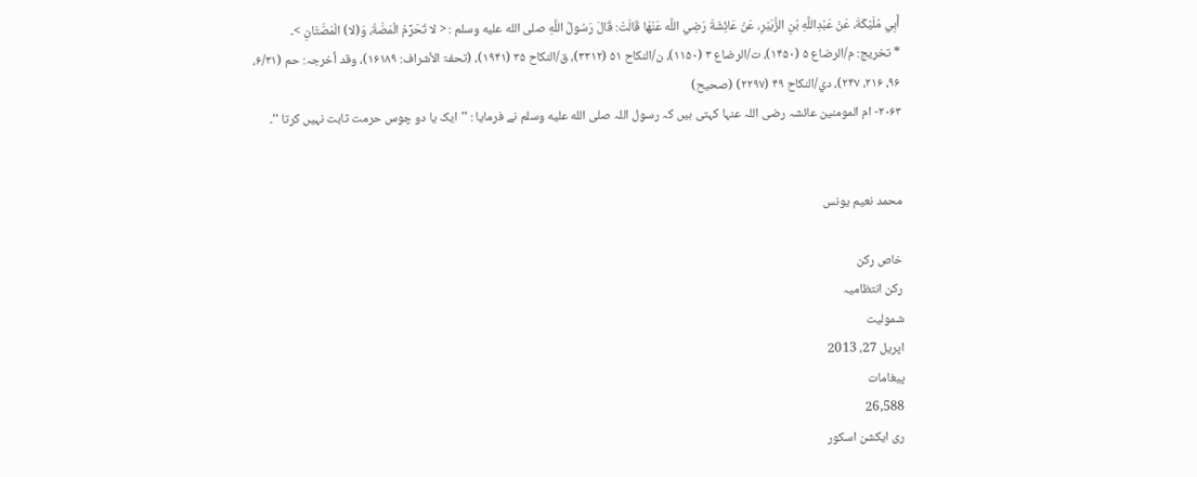أَبِي مُلَيْكَةَ، عَنْ عَبْدِاللَّهِ بْنِ الزُّبَيْرِ، عَنْ عَائِشَةَ رَضِي اللَّه عَنْهَا قَالَتْ: قَالَ رَسُولُ اللَّهِ صلى الله عليه وسلم : < لا تُحَرِّمُ الْمَصَّةُ، وَ(لا) الْمَصَّتَانِ >۔
* تخريج: م/الرضاع ۵ (۱۴۵۰)، ت/الرضاع ۳ (۱۱۵۰)، ن/النکاح ۵۱ (۳۳۱۲)، ق/النکاح ۳۵ (۱۹۴۱)، (تحفۃ الأشراف: ۱۶۱۸۹)، وقد أخرجہ: حم (۶/۳۱، ۹۶، ۲۱۶، ۲۴۷)، دي/النکاح ۴۹ (۲۲۹۷) (صحیح)
۲۰۶۳- ام المومنین عائشہ رضی اللہ عنہا کہتی ہیں کہ رسول اللہ صلى الله عليه وسلم نے فرمایا : ''ایک یا دو چوس حرمت ثابت نہیں کرتا ''۔


محمد نعیم یونس

خاص رکن
رکن انتظامیہ
شمولیت
اپریل 27، 2013
پیغامات
26,588
ری ایکشن اسکور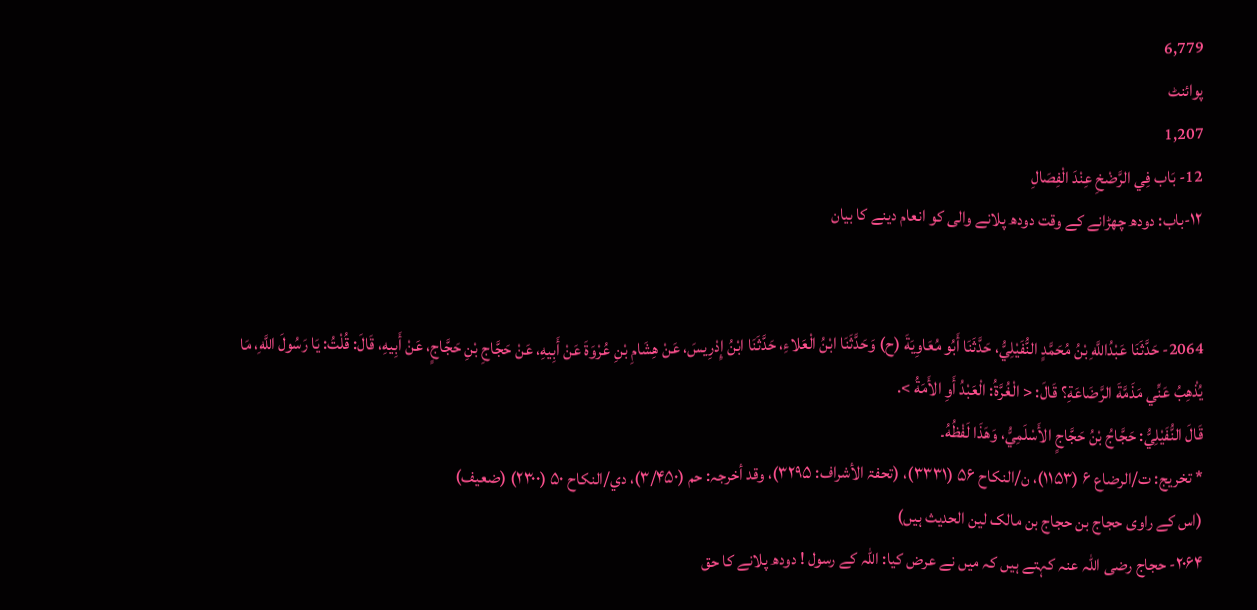6,779
پوائنٹ
1,207
12- بَاب فِي الرَّضْخِ عِنْدَ الْفِصَالِ
۱۲-باب: دودھ چھڑانے کے وقت دودھ پلانے والی کو انعام دینے کا بیان


2064- حَدَّثَنَا عَبْدُاللَّهِ بْنُ مُحَمَّدٍ النُّفَيْلِيُّ، حَدَّثَنَا أَبُو مُعَاوِيَةَ (ح) وَحَدَّثَنَا ابْنُ الْعَلاءِ، حَدَّثَنَا ابْنُ إِدْرِيسَ، عَنْ هِشَامِ بْنِ عُرْوَةَ عَنْ أَبِيهِ، عَنْ حَجَّاجِ بْنِ حَجَّاجٍ، عَنْ أَبِيهِ، قَالَ: قُلْتُ: يَا رَسُولَ اللَّهِ، مَا يُذْهِبُ عَنِّي مَذَمَّةَ الرَّضَاعَةِ؟ قَالَ: < الْغُرَّةُ: الْعَبْدُ أَوِ الأَمَةُ >.
قَالَ النُّفَيْلِيُّ: حَجَّاجُ بْنُ حَجَّاجٍ الأَسْلَمِيُّ، وَهَذَا لَفْظُهُ۔
* تخريج: ت/الرضاع ۶ (۱۱۵۳)، ن/النکاح ۵۶ (۳۳۳۱)، (تحفۃ الأشراف: ۳۲۹۵)، وقد أخرجہ: حم (۳/۴۵۰)، دي/النکاح ۵۰ (۲۳۰۰) (ضعیف)
(اس کے راوی حجاج بن حجاج بن مالک لین الحدیث ہیں)
۲۰۶۴- حجاج رضی اللہ عنہ کہتے ہیں کہ میں نے عرض کیا: اللہ کے رسول ! دودھ پلانے کا حق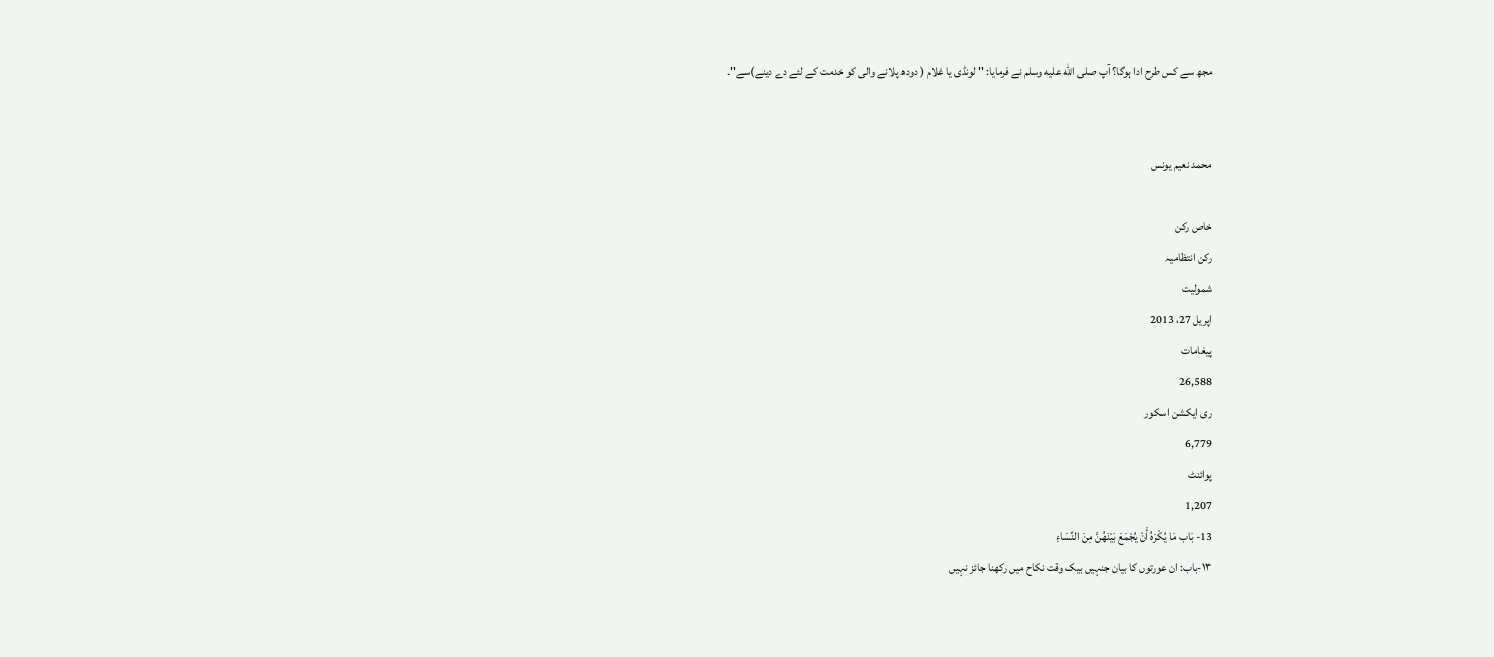مجھ سے کس طرح ادا ہوگا؟ آپ صلى الله عليه وسلم نے فرمایا: '' لونڈی یا غلام ( دودھ پلانے والی کو خدمت کے لئے دے دینے)سے''۔


محمد نعیم یونس

خاص رکن
رکن انتظامیہ
شمولیت
اپریل 27، 2013
پیغامات
26,588
ری ایکشن اسکور
6,779
پوائنٹ
1,207
13- بَاب مَا يُكْرَهُ أَنْ يُجْمَعَ بَيْنَهُنَّ مِنَ النِّسَاءِ
۱۳-باب: ان عورتوں کا بیان جنہیں بیک وقت نکاح میں رکھنا جائز نہیں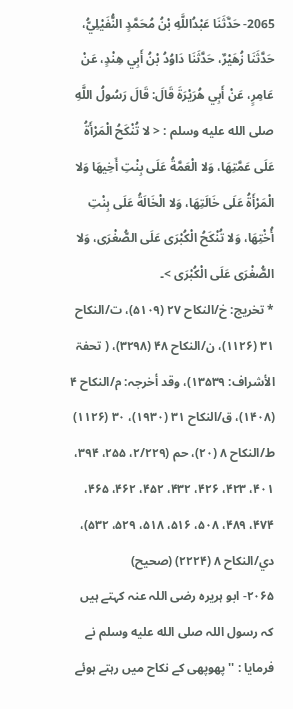2065- حَدَّثَنَا عَبْدُاللَّهِ بْنُ مُحَمَّدٍ النُّفَيْلِيُّ، حَدَّثَنَا زُهَيْرٌ، حَدَّثَنَا دَاوُدُ بْنُ أَبِي هِنْدٍ، عَنْ عَامِرٍ، عَنْ أَبِي هُرَيْرَةَ قَالَ: قَالَ رَسُولُ اللَّهِ صلى الله عليه وسلم : < لا تُنْكَحُ الْمَرْأَةُ عَلَى عَمَّتِهَا، وَلا الْعَمَّةُ عَلَى بِنْتِ أَخِيهَا وَلا الْمَرْأَةُ عَلَى خَالَتِهَا، وَلا الْخَالَةُ عَلَى بِنْتِ أُخْتِهَا، وَلا تُنْكَحُ الْكُبْرَى عَلَى الصُّغْرَى، وَلا الصُّغْرَى عَلَى الْكُبْرَى >۔
* تخريج: خ/النکاح ۲۷ (۵۱۰۹)، ت/النکاح ۳۱ (۱۱۲۶)، ن/النکاح ۴۸ (۳۲۹۸)، ( تحفۃ الأشراف: ۱۳۵۳۹)، وقد أخرجہ: م/النکاح ۴ (۱۴۰۸)، ق/النکاح ۳۱ (۱۹۳۰)، ۳۰ (۱۱۲۶) ط/النکاح ۸ (۲۰)، حم (۲/۲۲۹، ۲۵۵، ۳۹۴، ۴۰۱، ۴۲۳، ۴۲۶، ۴۳۲، ۴۵۲، ۴۶۲، ۴۶۵، ۴۷۴، ۴۸۹، ۵۰۸، ۵۱۶، ۵۱۸، ۵۲۹، ۵۳۲)، دي/النکاح ۸ (۲۲۲۴) (صحیح)
۲۰۶۵- ابو ہریرہ رضی اللہ عنہ کہتے ہیں کہ رسول اللہ صلى الله عليه وسلم نے فرمایا : ''پھوپھی کے نکاح میں رہتے ہوئے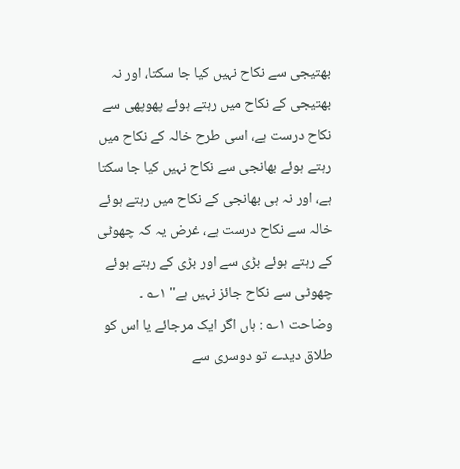بھتیجی سے نکاح نہیں کیا جا سکتا، اور نہ بھتیجی کے نکاح میں رہتے ہوئے پھوپھی سے نکاح درست ہے، اسی طرح خالہ کے نکاح میں رہتے ہوئے بھانجی سے نکاح نہیں کیا جا سکتا ہے، اور نہ ہی بھانجی کے نکاح میں رہتے ہوئے خالہ سے نکاح درست ہے، غرض یہ کہ چھوٹی کے رہتے ہوئے بڑی سے اور بڑی کے رہتے ہوئے چھوٹی سے نکاح جائز نہیں ہے'' ۱؎ ۔
وضاحت ۱؎ : ہاں اگر ایک مرجائے یا اس کو طلاق دیدے تو دوسری سے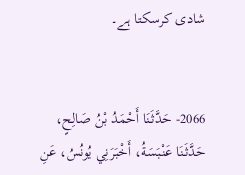شادی کرسکتا ہے۔


2066- حَدَّثَنَا أَحْمَدُ بْنُ صَالِحٍ، حَدَّثَنَا عَنْبَسَةُ، أَخْبَرَنِي يُونُسُ، عَنِ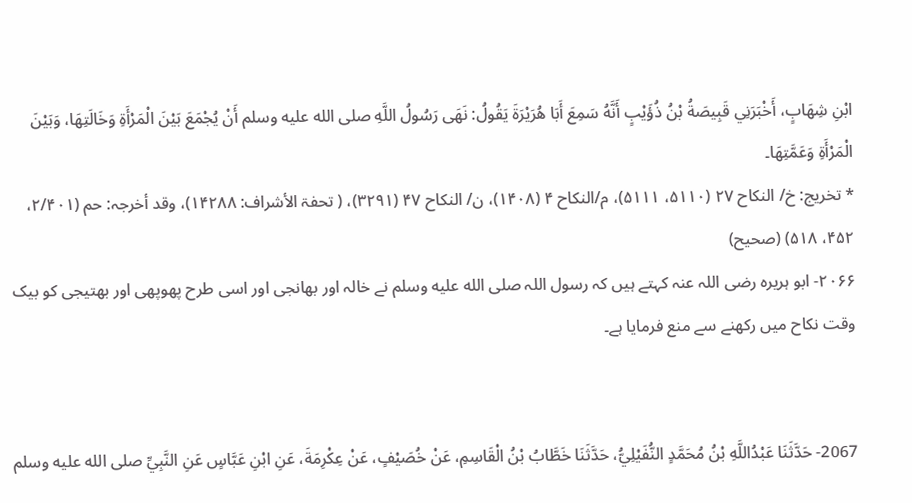ابْنِ شِهَابٍ، أَخْبَرَنِي قَبِيصَةُ بْنُ ذُؤَيْبٍ أَنَّهُ سَمِعَ أَبَا هُرَيْرَةَ يَقُولُ: نَهَى رَسُولُ اللَّهِ صلى الله عليه وسلم أَنْ يُجْمَعَ بَيْنَ الْمَرْأَةِ وَخَالَتِهَا، وَبَيْنَ الْمَرْأَةِ وَعَمَّتِهَا۔
* تخريج: خ/ النکاح ۲۷ (۵۱۱۰، ۵۱۱۱)، م/النکاح ۴ (۱۴۰۸)، ن/ النکاح ۴۷ (۳۲۹۱)، ( تحفۃ الأشراف: ۱۴۲۸۸)، وقد أخرجہ: حم (۲/۴۰۱، ۴۵۲، ۵۱۸) (صحیح)
۲۰۶۶- ابو ہریرہ رضی اللہ عنہ کہتے ہیں کہ رسول اللہ صلى الله عليه وسلم نے خالہ اور بھانجی اور اسی طرح پھوپھی اور بھتیجی کو بیک وقت نکاح میں رکھنے سے منع فرمایا ہے۔


2067- حَدَّثَنَا عَبْدُاللَّهِ بْنُ مُحَمَّدٍ النُّفَيْلِيُّ، حَدَّثَنَا خَطَّابُ بْنُ الْقَاسِمِ، عَنْ خُصَيْفٍ، عَنْ عِكْرِمَةَ، عَنِ ابْنِ عَبَّاسٍ عَنِ النَّبِيِّ صلى الله عليه وسلم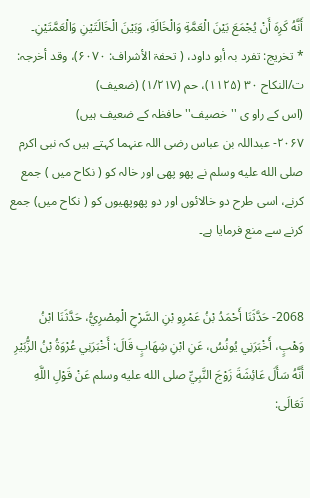أَنَّهُ كَرِهَ أَنْ يُجْمَعَ بَيْنَ الْعَمَّةِ وَالْخَالَةِ، وَبَيْنَ الْخَالَتَيْنِ وَالْعَمَّتَيْنِ۔
* تخريج: تفرد بہ أبو داود، ( تحفۃ الأشراف: ۶۰۷۰)، وقد أخرجہ: ت/النکاح ۳۰ (۱۱۲۵)، حم (۱/۲۱۷) (ضعیف)
(اس کے راو ی ''خصیف'' حافظہ کے ضعیف ہیں)
۲۰۶۷- عبداللہ بن عباس رضی اللہ عنہما کہتے ہیں کہ نبی اکرم صلى الله عليه وسلم نے پھو پھی اور خالہ کو ( نکاح میں ) جمع کرنے، اسی طرح دو خالائوں اور دو پھوپھیوں کو ( نکاح میں) جمع کرنے سے منع فرمایا ہے۔


2068- حَدَّثَنَا أَحْمَدُ بْنُ عَمْرِو بْنِ السَّرْحِ الْمِصْرِيُّ، حَدَّثَنَا ابْنُ وَهْبٍ، أَخْبَرَنِي يُونُسُ، عَنِ ابْنِ شِهَابٍ قَالَ: أَخْبَرَنِي عُرْوَةُ بْنُ الزُّبَيْرِ أَنَّهُ سَأَلَ عَائِشَةَ زَوْجَ النَّبِيِّ صلى الله عليه وسلم عَنْ قَوْلِ اللَّهِ تَعَالَى: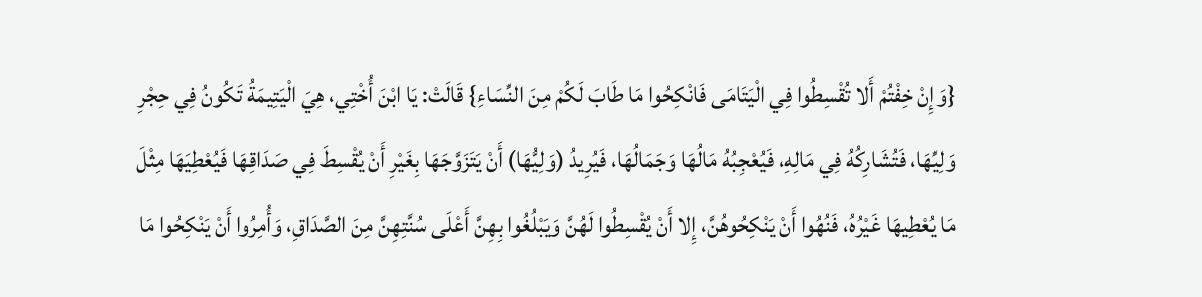{وَإِنْ خِفْتُمْ أَلا تُقْسِطُوا فِي الْيَتَامَى فَانْكِحُوا مَا طَابَ لَكُمْ مِنَ النِّسَاءِ} قَالَتْ: يَا ابْنَ أُخْتِي، هِيَ الْيَتِيمَةُ تَكُونُ فِي حِجْرِ وَلِيِّهَا، فَتُشَارِكُهُ فِي مَالِهِ، فَيُعْجِبُهُ مَالُهَا وَجَمَالُهَا، فَيُرِيدُ (وَلِيُّهَا) أَنْ يَتَزَوَّجَهَا بِغَيْرِ أَنْ يُقْسِطَ فِي صَدَاقِهَا فَيُعْطِيَهَا مِثْلَ مَا يُعْطِيهَا غَيْرُهُ، فَنُهُوا أَنْ يَنْكِحُوهُنَّ، إِلا أَنْ يُقْسِطُوا لَهُنَّ وَيَبْلُغُوا بِهِنَّ أَعْلَى سُنَّتِهِنَّ مِنَ الصَّدَاقِ، وَأُمِرُوا أَنْ يَنْكِحُوا مَا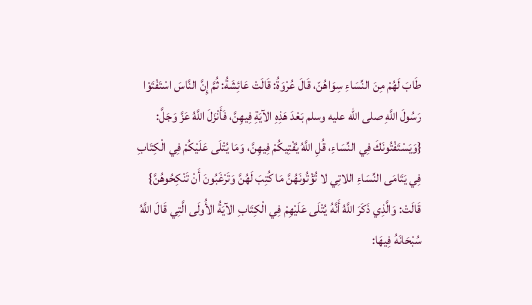طَابَ لَهُمْ مِنَ النِّسَاءِ سِوَاهُنّ، قَالَ عُرْوَةُ: قَالَتْ عَائِشَةُ: ثُمَّ إِنَّ النَّاسَ اسْتَفْتَوْا رَسُولَ اللَّهِ صلى الله عليه وسلم بَعْدَ هَذِهِ الآيَةِ فِيهِنَّ، فَأَنْزَلَ اللَّهُ عَزَّ وَجَلَّ: {وَيَسْتَفْتُونَكَ فِي النِّسَاءِ، قُلِ اللَّهُ يُفْتِيكُمْ فِيهِنَّ، وَمَا يُتْلَى عَلَيْكُمْ فِي الْكِتَابِ فِي يَتَامَى النِّسَاءِ اللاتِي لا تُؤْتُونَهُنَّ مَا كُتِبَ لَهُنَّ وَتَرْغَبُونَ أَنْ تَنْكِحُوهُنَّ} قَالَتْ: وَالَّذِي ذَكَرَ اللَّهُ أَنَّهُ يُتْلَى عَلَيْهِمْ فِي الْكِتَابِ الآيَةُ الأُولَى الَّتِي قَالَ اللَّهُ سُبْحَانَهُ فِيهَا: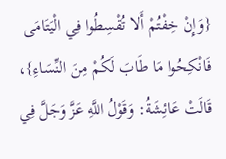{وَإِنْ خِفْتُمْ أَلا تُقْسِطُوا فِي الْيَتَامَى فَانْكِحُوا مَا طَابَ لَكُمْ مِنَ النِّسَاءِ}، قَالَتْ عَائِشَةُ: وَقَوْلُ اللَّهِ عَزَّ وَجَلَّ فِي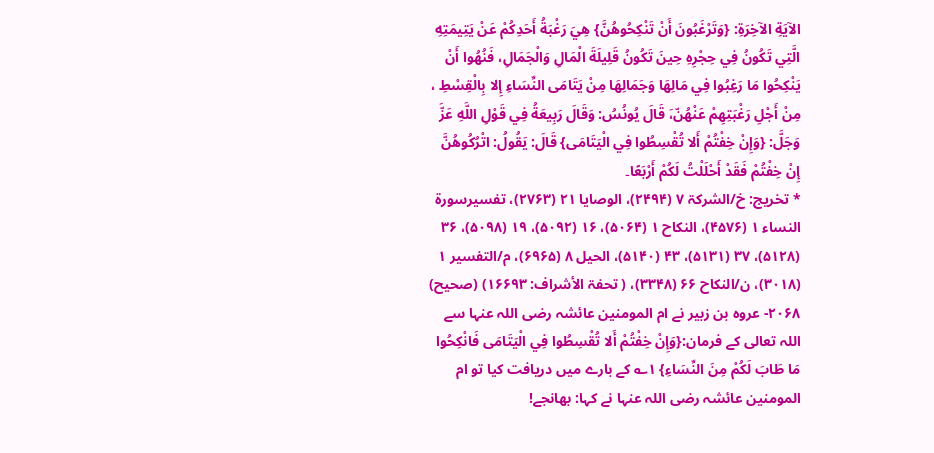الآيَةِ الآخِرَةِ: {وَتَرْغَبُونَ أَنْ تَنْكِحُوهُنَّ} هِيَ رَغْبَةُ أَحَدِكُمْ عَنْ يَتِيمَتِهِ الَّتِي تَكُونُ فِي حِجْرِهِ حِينَ تَكُونُ قَلِيلَةَ الْمَالِ وَالْجَمَالِ، فَنُهُوا أَنْ يَنْكِحُوا مَا رَغِبُوا فِي مَالِهَا وَجَمَالِهَا مِنْ يَتَامَى النِّسَاءِ إِلا بِالْقِسْطِ ، مِنْ أَجْلِ رَغْبَتِهِمْ عَنْهُنّ،َ قَالَ يُونُسُ: وَقَالَ رَبِيعَةُ فِي قَوْلِ اللَّهِ عَزَّ وَجَلَّ: {وَإِنْ خِفْتُمْ أَلا تُقْسِطُوا فِي الْيَتَامَى} قَالَ: يَقُولُ: اتْرُكُوهُنَّ إِنْ خِفْتُمْ فَقَدْ أَحْلَلْتُ لَكُمْ أَرْبَعًا۔
* تخريج: خ/الشرکۃ ۷ (۲۴۹۴)، الوصایا ۲۱ (۲۷۶۳)، تفسیرسورۃ النساء ۱ (۴۵۷۶)، النکاح ۱ (۵۰۶۴)، ۱۶ (۵۰۹۲)، ۱۹ (۵۰۹۸)، ۳۶ (۵۱۲۸)، ۳۷ (۵۱۳۱)، ۴۳ (۵۱۴۰)، الحیل ۸ (۶۹۶۵)، م/التفسیر ۱ (۳۰۱۸)، ن/النکاح ۶۶ (۳۳۴۸)، ( تحفۃ الأشراف: ۱۶۶۹۳) (صحیح)
۲۰۶۸- عروہ بن زبیر نے ام المومنین عائشہ رضی اللہ عنہا سے اللہ تعالی کے فرمان:{وَإِنْ خِفْتُمْ أَلا تُقْسِطُوا فِي الْيَتَامَى فَانْكِحُوا مَا طَابَ لَكُمْ مِنَ النِّسَاءِ} ۱؎ کے بارے میں دریافت کیا تو ام المومنین عائشہ رضی اللہ عنہا نے کہا: بھانجے!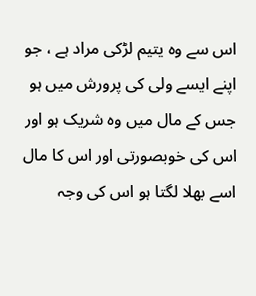اس سے وہ یتیم لڑکی مراد ہے ، جو اپنے ایسے ولی کی پرورش میں ہو جس کے مال میں وہ شریک ہو اور اس کی خوبصورتی اور اس کا مال اسے بھلا لگتا ہو اس کی وجہ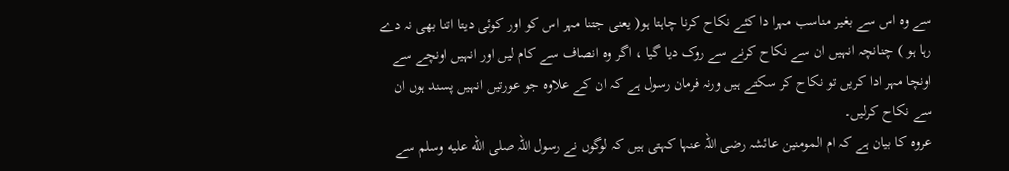سے وہ اس سے بغیر مناسب مہرا دا کئے نکاح کرنا چاہتا ہو( یعنی جتنا مہر اس کو اور کوئی دیتا اتنا بھی نہ دے رہا ہو ) چنانچہ انہیں ان سے نکاح کرنے سے روک دیا گیا ، اگر وہ انصاف سے کام لیں اور انہیں اونچے سے اونچا مہر ادا کریں تو نکاح کر سکتے ہیں ورنہ فرمان رسول ہے کہ ان کے علاوہ جو عورتیں انہیں پسند ہوں ان سے نکاح کرلیں۔
عروہ کا بیان ہے کہ ام المومنین عائشہ رضی اللہ عنہا کہتی ہیں کہ لوگوں نے رسول اللہ صلى الله عليه وسلم سے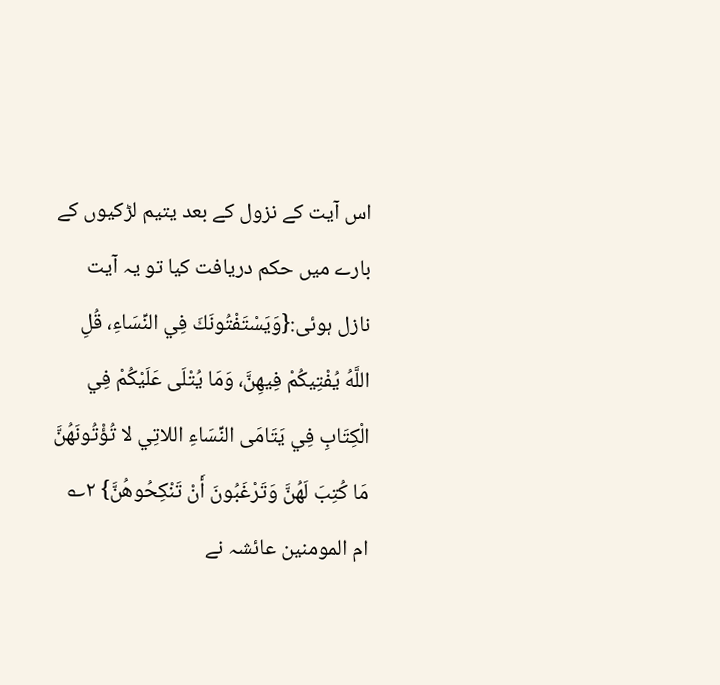اس آیت کے نزول کے بعد یتیم لڑکیوں کے بارے میں حکم دریافت کیا تو یہ آیت نازل ہوئی:{وَيَسْتَفْتُونَكَ فِي النِّسَاءِ، قُلِ اللَّهُ يُفْتِيكُمْ فِيهِنَّ، وَمَا يُتْلَى عَلَيْكُمْ فِي الْكِتَابِ فِي يَتَامَى النِّسَاءِ اللاتِي لا تُؤْتُونَهُنَّ مَا كُتِبَ لَهُنَّ وَتَرْغَبُونَ أَنْ تَنْكِحُوهُنَّ} ۲؎ ام المومنین عائشہ نے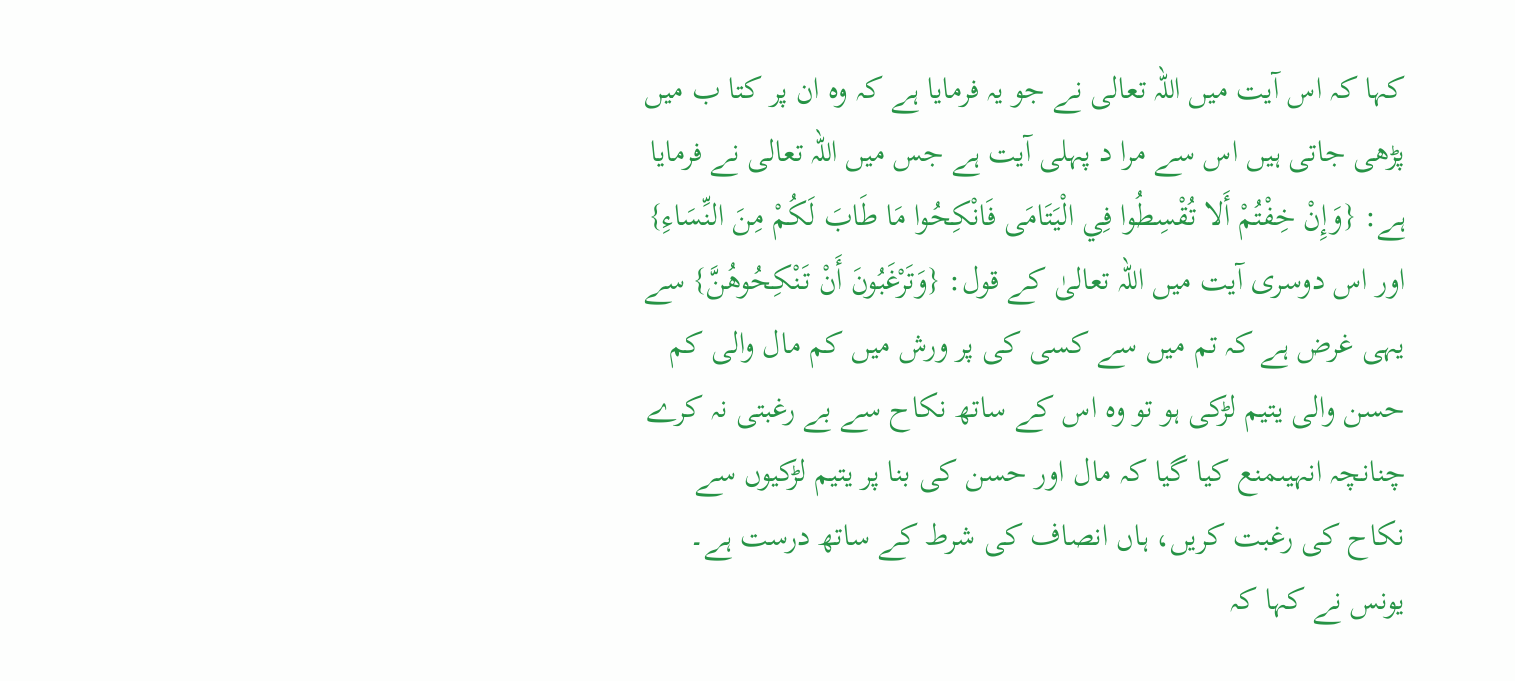کہا کہ اس آیت میں اللہ تعالی نے جو یہ فرمایا ہے کہ وہ ان پر کتا ب میں پڑھی جاتی ہیں اس سے مرا د پہلی آیت ہے جس میں اللہ تعالی نے فرمایا ہے: {وَإِنْ خِفْتُمْ أَلا تُقْسِطُوا فِي الْيَتَامَى فَانْكِحُوا مَا طَابَ لَكُمْ مِنَ النِّسَاءِ} اور اس دوسری آیت میں اللہ تعالیٰ کے قول: {وَتَرْغَبُونَ أَنْ تَنْكِحُوهُنَّ} سے یہی غرض ہے کہ تم میں سے کسی کی پر ورش میں کم مال والی کم حسن والی یتیم لڑکی ہو تو وہ اس کے ساتھ نکاح سے بے رغبتی نہ کرے چنانچہ انہیںمنع کیا گیا کہ مال اور حسن کی بنا پر یتیم لڑکیوں سے نکاح کی رغبت کریں، ہاں انصاف کی شرط کے ساتھ درست ہے۔
یونس نے کہا کہ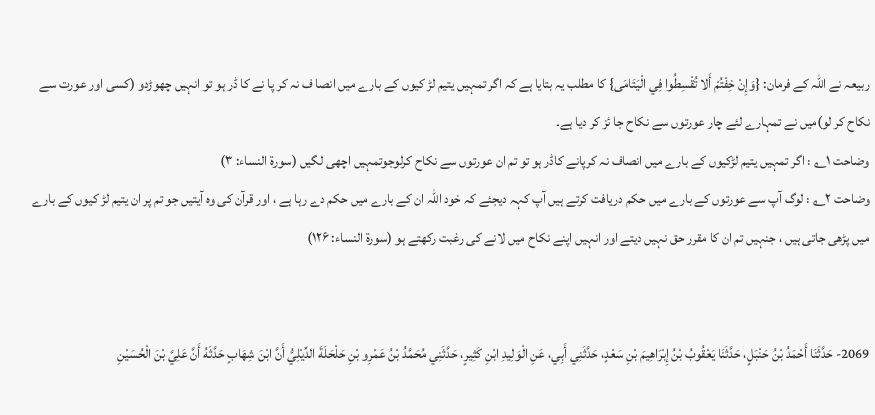ربیعہ نے اللہ کے فرمان: {وَإِنْ خِفْتُمْ أَلا تُقْسِطُوا فِي الْيَتَامَى} کا مطلب یہ بتایا ہے کہ اگر تمہیں یتیم لڑ کیوں کے بارے میں انصا ف نہ کر پا نے کا ڈر ہو تو انہیں چھوڑدو (کسی اور عورت سے نکاح کر لو)میں نے تمہارے لئے چار عورتوں سے نکاح جا ئز کر دیا ہے۔
وضاحت ۱؎ : اگر تمہیں یتیم لڑکیوں کے بارے میں انصاف نہ کرپانے کاڈر ہو تو تم ان عورتوں سے نکاح کرلوجوتمہیں اچھی لگیں (سورۃ النساء: ۳)
وضاحت ۲؎ : لوگ آپ سے عورتوں کے بارے میں حکم دریافت کرتے ہیں آپ کہہ دیجئے کہ خود اللہ ان کے بارے میں حکم دے رہا ہے ، اور قرآن کی وہ آیتیں جو تم پر ان یتیم لڑ کیوں کے بارے میں پڑھی جاتی ہیں ، جنہیں تم ان کا مقرر حق نہیں دیتے اور انہیں اپنے نکاح میں لانے کی رغبت رکھتے ہو (سورۃ النساء: ۱۲۶)


2069- حَدَّثَنَا أَحْمَدُ بْنُ حَنْبَلٍ، حَدَّثَنَا يَعْقُوبُ بْنُ إِبْرَاهِيمَ بْنِ سَعْدٍ، حَدَّثَنِي أَبِي، عَنِ الْوَلِيدِ ابْنِ كَثِيرٍ، حَدَّثَنِي مُحَمَّدُ بْنُ عَمْرِو بْنِ حَلْحَلَةَ الدِّيْلِيُّ أَنَّ ابْنَ شِهَابٍ حَدَّثَهُ أَنَّ عَلِيَّ بْنَ الْحُسَيْنِ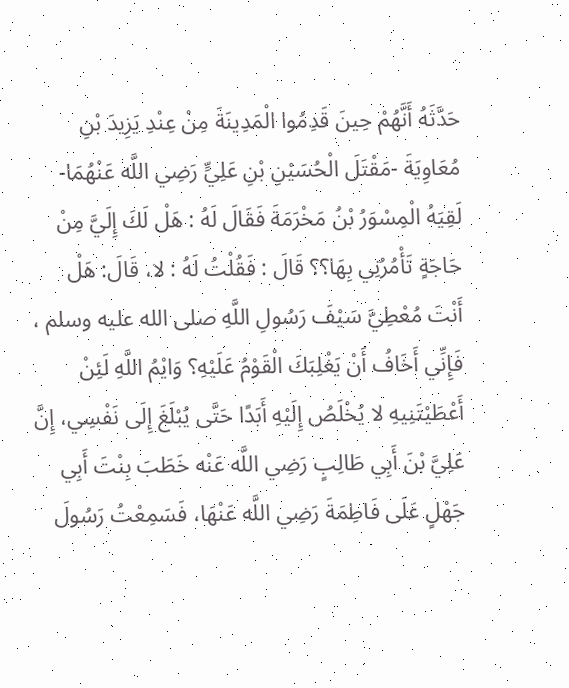حَدَّثَهُ أَنَّهُمْ حِينَ قَدِمُوا الْمَدِينَةَ مِنْ عِنْدِ يَزِيدَ بْنِ مُعَاوِيَةَ -مَقْتَلَ الْحُسَيْنِ بْنِ عَلِيٍّ رَضِي اللَّه عَنْهُمَا- لَقِيَهُ الْمِسْوَرُ بْنُ مَخْرَمَةَ فَقَالَ لَهُ : هَلْ لَكَ إِلَيَّ مِنْ حَاجَةٍ تَأْمُرُنِي بِهَا؟؟ قَالَ : فَقُلْتُ لَهُ : لا، قَالَ: هَلْ أَنْتَ مُعْطِيَّ سَيْفَ رَسُولِ اللَّهِ صلى الله عليه وسلم ، فَإِنِّي أَخَافُ أَنْ يَغْلِبَكَ الْقَوْمُ عَلَيْهِ؟ وَايْمُ اللَّهِ لَئِنْ أَعْطَيْتَنِيهِ لا يُخْلَصُ إِلَيْهِ أَبَدًا حَتَّى يُبْلَغَ إِلَى نَفْسِي، إِنَّ عَلِيَّ بْنَ أَبِي طَالِبٍ رَضِي اللَّه عَنْه خَطَبَ بِنْتَ أَبِي جَهْلٍ عَلَى فَاطِمَةَ رَضِي اللَّه عَنْهَا، فَسَمِعْتُ رَسُولَ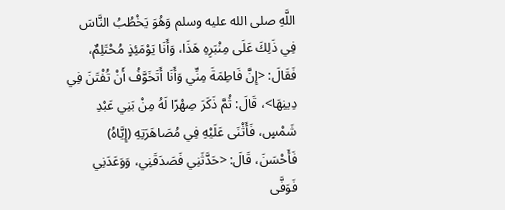اللَّهِ صلى الله عليه وسلم وَهُوَ يَخْطُبُ النَّاسَ فِي ذَلِكَ عَلَى مِنْبَرِهِ هَذَا، وَأَنَا يَوْمَئِذٍ مُحْتَلِمٌ، فَقَالَ: <إِنَّ فَاطِمَةَ مِنِّي وَأَنَا أَتَخَوَّفُ أَنْ تُفْتَنَ فِي دِينِهَا>، قَالَ: ثُمَّ ذَكَرَ صِهْرًا لَهُ مِنْ بَنِي عَبْدِ شَمْسٍ، فَأَثْنَى عَلَيْهِ فِي مُصَاهَرَتِهِ (إِيَّاهُ) فَأَحْسَنَ، قَالَ: <حَدَّثَنِي فَصَدَقَنِي، وَوَعَدَنِي فَوَفَّى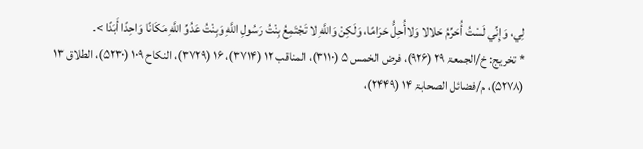لِي، وَإِنِّي لَسْتُ أُحَرِّمُ حَلالا وَلاأُحِلُّ حَرَامًا، وَلَكِنْ وَاللَّهِ لا تَجْتَمِعُ بِنْتُ رَسُولِ اللَّهِ وَبِنْتُ عَدُوِّ اللَّهِ مَكَانًا وَاحِدًا أَبَدًا >۔
* تخريج: خ/الجمعۃ ۲۹ (۹۲۶)، فرض الخمس ۵ (۳۱۱۰)، المناقب ۱۲ (۳۷۱۴)، ۱۶ (۳۷۲۹)، النکاح ۱۰۹ (۵۲۳۰)، الطلاق ۱۳ (۵۲۷۸)، م/فضائل الصحابۃ ۱۴ (۲۴۴۹)،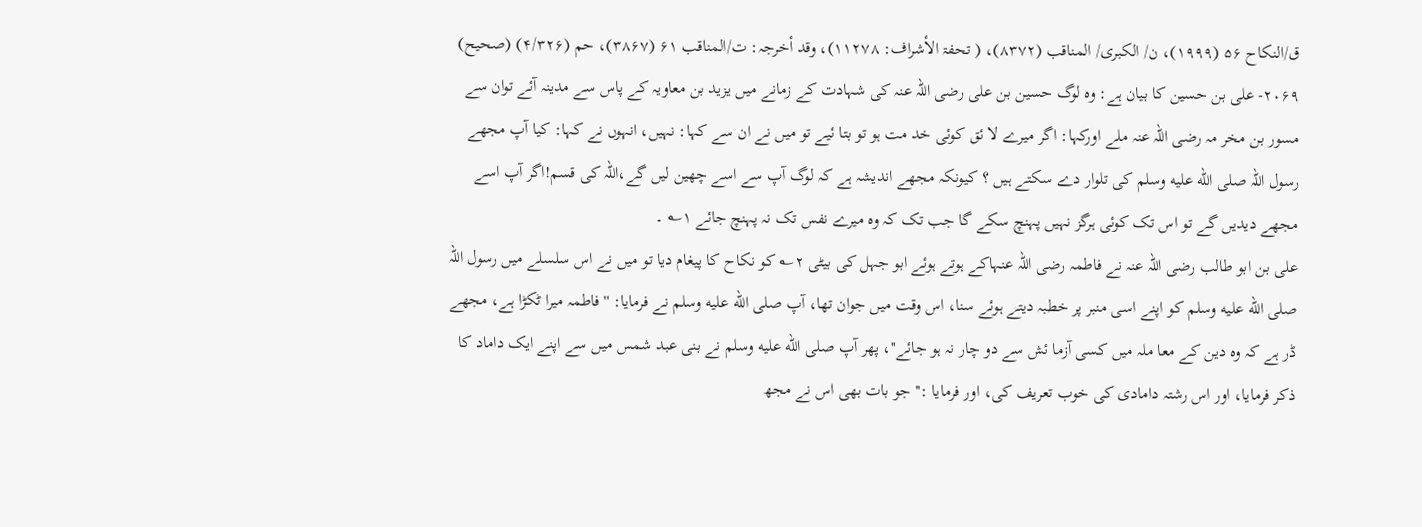ق/النکاح ۵۶ (۱۹۹۹)، ن/ الکبری/ المناقب (۸۳۷۲)، ( تحفۃ الأشراف: ۱۱۲۷۸)، وقد أخرجہ: ت/المناقب ۶۱ (۳۸۶۷)، حم (۴/۳۲۶) (صحیح)
۲۰۶۹- علی بن حسین کا بیان ہے: وہ لوگ حسین بن علی رضی اللہ عنہ کی شہادت کے زمانے میں یزید بن معاویہ کے پاس سے مدینہ آئے توان سے مسور بن مخر مہ رضی اللہ عنہ ملے اورکہا: اگر میرے لا ئق کوئی خد مت ہو تو بتا ئیے تو میں نے ان سے کہا: نہیں، انہوں نے کہا: کیا آپ مجھے رسول اللہ صلى الله عليه وسلم کی تلوار دے سکتے ہیں ؟ کیونکہ مجھے اندیشہ ہے کہ لوگ آپ سے اسے چھین لیں گے،اللہ کی قسم!اگر آپ اسے مجھے دیدیں گے تو اس تک کوئی ہرگز نہیں پہنچ سکے گا جب تک کہ وہ میرے نفس تک نہ پہنچ جائے ۱؎ ۔
علی بن ابو طالب رضی اللہ عنہ نے فاطمہ رضی اللہ عنہاکے ہوتے ہوئے ابو جہل کی بیٹی ۲؎ کو نکاح کا پیغام دیا تو میں نے اس سلسلے میں رسول اللہ صلى الله عليه وسلم کو اپنے اسی منبر پر خطبہ دیتے ہوئے سنا، اس وقت میں جوان تھا، آپ صلى الله عليه وسلم نے فرمایا: ''فاطمہ میرا ٹکڑا ہے، مجھے ڈر ہے کہ وہ دین کے معا ملہ میں کسی آزما ئش سے دو چار نہ ہو جائے''، پھر آپ صلى الله عليه وسلم نے بنی عبد شمس میں سے اپنے ایک داماد کا ذکر فرمایا، اور اس رشتہ دامادی کی خوب تعریف کی، اور فرمایا :'' جو بات بھی اس نے مجھ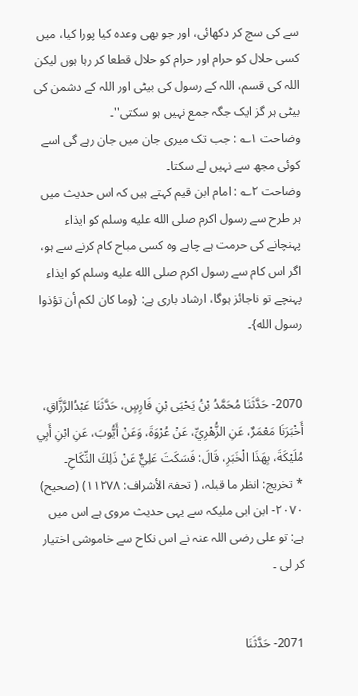سے کی سچ کر دکھائی، اور جو بھی وعدہ کیا پورا کیا، میں کسی حلال کو حرام اور حرام کو حلال قطعا کر رہا ہوں لیکن اللہ کی قسم، اللہ کے رسول کی بیٹی اور اللہ کے دشمن کی بیٹی ہر گز ایک جگہ جمع نہیں ہو سکتی''۔
وضاحت ۱؎ : جب تک میری جان میں جان رہے گی اسے کوئی مجھ سے نہیں لے سکتا۔
وضاحت ۲؎ : امام ابن قیم کہتے ہیں کہ اس حدیث میں ہر طرح سے رسول اکرم صلى الله عليه وسلم کو ایذاء پہنچانے کی حرمت ہے چاہے وہ کسی مباح کام کرنے سے ہو، اگر اس کام سے رسول اکرم صلى الله عليه وسلم کو ایذاء پہنچے تو ناجائز ہوگا، ارشاد باری ہے: {وما كان لكم أن تؤذوا رسول الله}۔


2070- حَدَّثَنَا مُحَمَّدُ بْنُ يَحْيَى بْنِ فَارِسٍ، حَدَّثَنَا عَبْدُالرَّزَّاقِ، أَخْبَرَنَا مَعْمَرٌ، عَنِ الزُّهْرِيِّ، عَنْ عُرْوَةَ، وَعَنْ أَيُّوبَ، عَنِ ابْنِ أَبِي مُلَيْكَةَ، بِهَذَا الْخَبَرِ، قَالَ: فَسَكَتَ عَلِيٌّ عَنْ ذَلِكَ النِّكَاحِ۔
* تخريج: انظر ما قبلہ، ( تحفۃ الأشراف: ۱۱۲۷۸) (صحیح)
۲۰۷۰- ابن ابی ملیکہ سے یہی حدیث مروی ہے اس میں ہے: تو علی رضی اللہ عنہ نے اس نکاح سے خاموشی اختیار کر لی ۔


2071- حَدَّثَنَا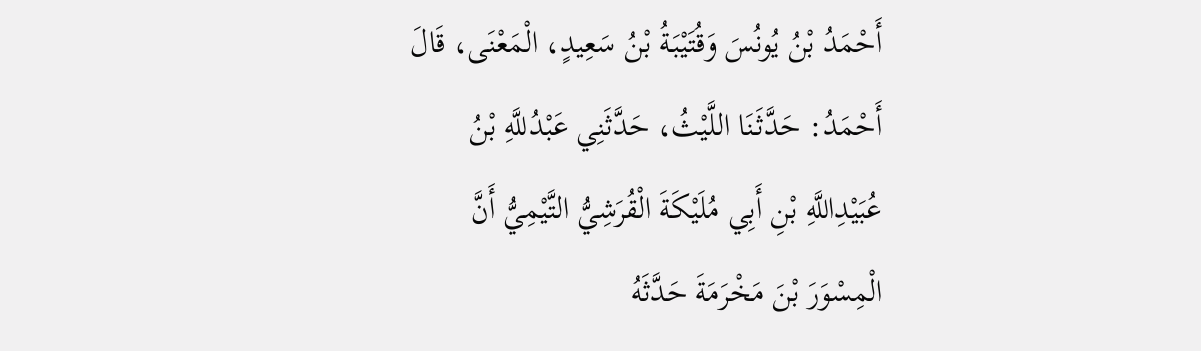أَحْمَدُ بْنُ يُونُسَ وَقُتَيْبَةُ بْنُ سَعِيدٍ، الْمَعْنَى، قَالَ أَحْمَدُ: حَدَّثَنَا اللَّيْثُ، حَدَّثَنِي عَبْدُللَّهِ بْنُ عُبَيْدِاللَّهِ بْنِ أَبِي مُلَيْكَةَ الْقُرَشِيُّ التَّيْمِيُّ أَنَّ الْمِسْوَرَ بْنَ مَخْرَمَةَ حَدَّثَهُ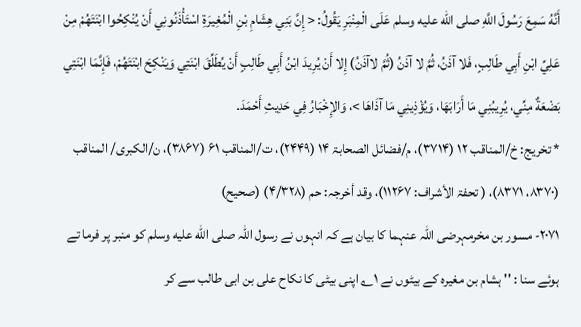أَنَّهُ سَمِعَ رَسُولَ اللَّهِ صلى الله عليه وسلم عَلَى الْمِنْبَرِ يَقُولُ: < إِنَّ بَنِي هِشَامِ بْنِ الْمُغِيرَةِ اسْتَأْذَنُونِي أَنْ يُنْكِحُوا ابْنَتَهُمْ مِنْ عَلِيِّ ابْنِ أَبِي طَالِبٍ، فَلا آذَنُ، ثُمَّ لا آذَنُ (ثُمَّ لاآذَنُ) إِلا أَنْ يُرِيدَ ابْنُ أَبِي طَالِبٍ أَنْ يُطَلِّقَ ابْنَتِي وَيَنْكِحَ ابْنَتَهُمْ، فَإِنَّمَا ابْنَتِي بَضْعَةٌ مِنِّي، يُرِيبُنِي مَا أَرَابَهَا، وَيُؤْذِينِي مَا آذَاهَا >، وَالإِخْبَارُ فِي حَدِيثِ أَحْمَدَ۔
* تخريج: خ/المناقب ۱۲ (۳۷۱۴)، م/فضائل الصحابۃ ۱۴ (۲۴۴۹)، ت/المناقب ۶۱ (۳۸۶۷)، ن/الکبری/ المناقب (۸۳۷۰، ۸۳۷۱)، ( تحفۃ الأشراف: ۱۱۲۶۷)، وقد أخرجہ: حم (۴/۳۲۸) (صحیح)
۲۰۷۱- مسور بن مخرمہرضی اللہ عنہما کا بیان ہے کہ انہوں نے رسول اللہ صلى الله عليه وسلم کو منبر پر فرما تے ہوئے سنا : '' ہشام بن مغیرہ کے بیٹوں نے ۱؎ اپنی بیٹی کا نکاح علی بن ابی طالب سے کر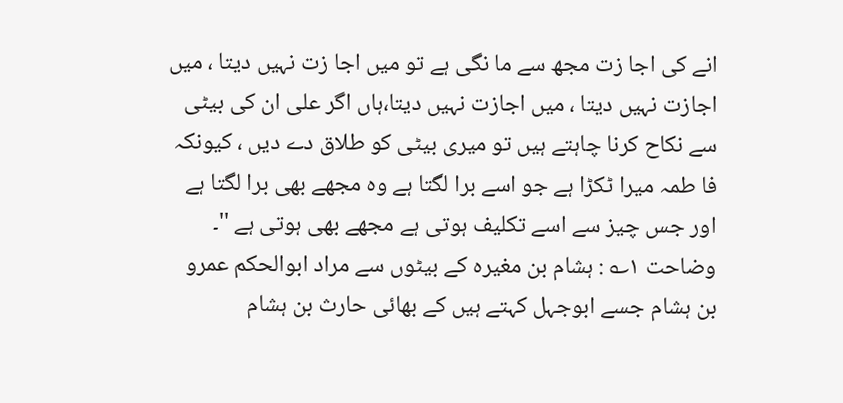انے کی اجا زت مجھ سے ما نگی ہے تو میں اجا زت نہیں دیتا ، میں اجازت نہیں دیتا ، میں اجازت نہیں دیتا،ہاں اگر علی ان کی بیٹی سے نکاح کرنا چاہتے ہیں تو میری بیٹی کو طلاق دے دیں ، کیونکہ فا طمہ میرا ٹکڑا ہے جو اسے برا لگتا ہے وہ مجھے بھی برا لگتا ہے اور جس چیز سے اسے تکلیف ہوتی ہے مجھے بھی ہوتی ہے ''۔
وضاحت ۱؎ : ہشام بن مغیرہ کے بیٹوں سے مراد ابوالحکم عمرو بن ہشام جسے ابوجہل کہتے ہیں کے بھائی حارث بن ہشام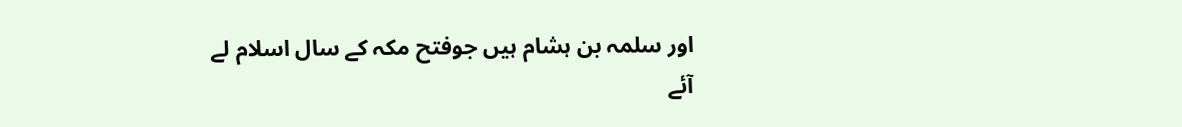اور سلمہ بن ہشام ہیں جوفتح مکہ کے سال اسلام لے آئے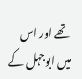تھے اور اس میں ابوجہل کے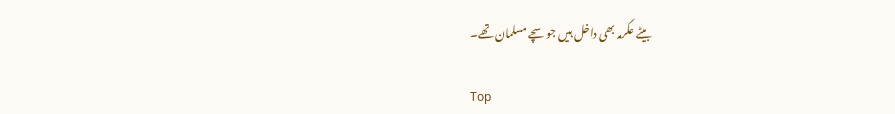بیٹے عکرمہ بھی داخل ہیں جوسچے مسلمان تھے۔

Top